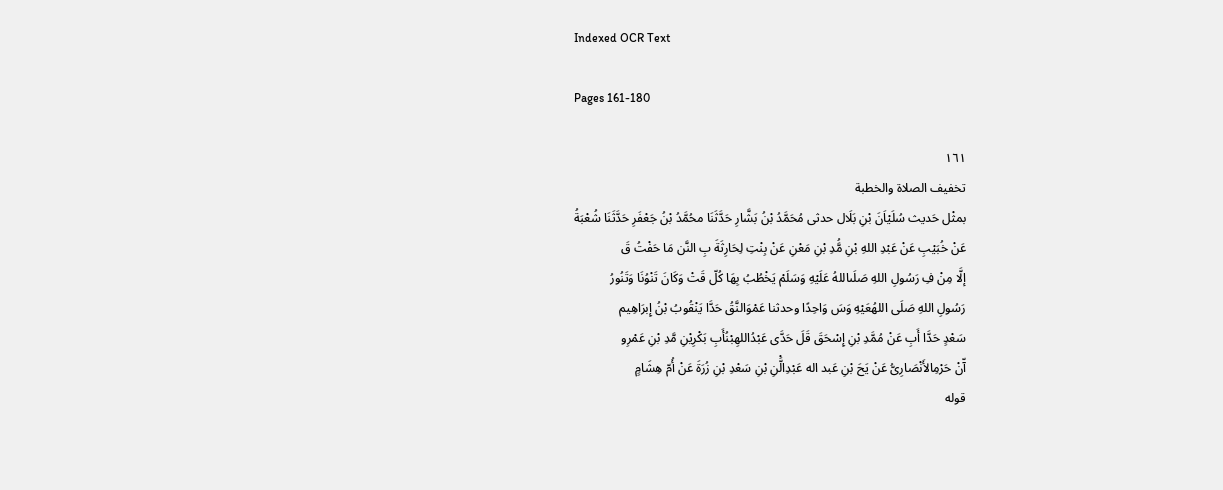Indexed OCR Text

Pages 161-180

١٦١
تخفيف الصلاة والخطبة
بمثْل حَديث سُلَيْاَنَ بْنِ بَلَال حدثى مُحَمَّدُ بْنُ بَشَّارِ حَدَّثَنَا محُمَّدُ بْنُ جَعْفَرِ حَدَّثَنَا شُعْبَةُ
عَنْ خُبَيْبِ عَنْ عَبْدِ اللهِ بْنِ مَُّدِ بْنِ مَعْنِ عَنْ بِنْتِ لِحَارِثَةَ بِ النَّن مَا حَفْتُ قَ
إلَّا مِنْ فِ رَسُولِ اللهِ صَلَىاللهُ عَلَيْهِ وَسَلَمْ يَخْطُبُ بِهَا كُلّ قَتْ وَكَانَ تَنْوُنَا وَتَنُورُ
رَسُولِ اللهِ صَلَى اللهُعَيْهِ وَسَ وَاحِدًا وحدثنا عَمْوَالنَّقُ حَدَّا يَنْقُوبُ بْنُ إِبرَاهِيم
سَعْدٍ حَدَّا أَبِ عَنْ مُمَّدِ بْنِ إِسْحَقَ قَلَ حَدَّى عَبْدُاللهِبْنُأَبِ بَكْرِيْنِ مَّدِ بْنِ عَمْرِو
آّنْ حَرْمِالأَنْصَارِىُّ عَنْ يَحَ بْنِ عَبد اله عَبْدِالَّْنِ بْنِ سَعْدِ بْنِ زُرَةَ عَنْ أُمّ هِشَامٍ
قوله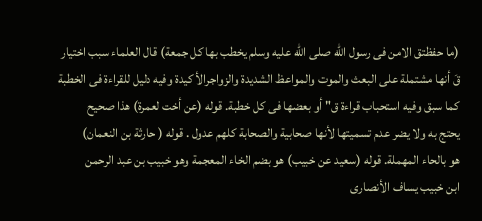(ما حفظتق الامن فى رسول الله صلى الله عليه وسلم يخطب بها كل جمعة) قال العلماء سبب اختيار
قَ أنها مشتملة على البعث والموت والمواعظ الشديدة والزواجرالأ كيدة وفيه دليل للقراءة فى الخطبة
كما سبق وفيه استحباب قراءة ق" أو بعضها فى كل خطبة. قوله (عن أخت لعمرة) هذا صحيح
يحتج به ولا يضر عدم تسميتها لأنها صحابية والصحابة كلهم عدول . قوله ( حارثة بن النعمان)
هو بالحاء المهملة. قوله (سعيد عن خبيب) هو بضم الخاء المعجمة وهو خبيب بن عبد الرحمن
ابن خبيب يساف الأنصارى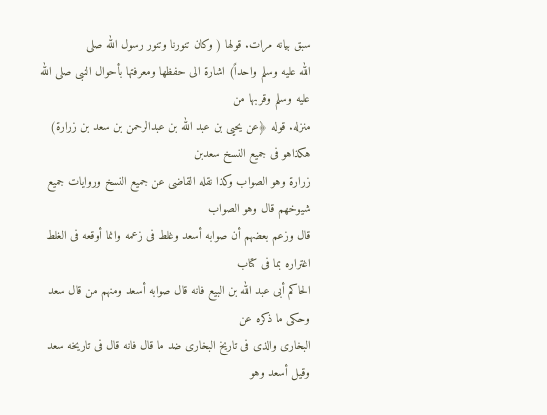سبق بيانه مرات. قولها ( وكان تنورنا وتنور رسول الله صلى
الله عليه وسلم واحداً) اشارة الى حفظها ومعرفتها بأحوال النبى صلى الله عليه وسلم وقربها من
منزله. قوله ﴿عن يحيى بن عبد الله بن عبدالرحمن بن سعد بن زرارة) هكذاهو فى جميع النسخ سعدبن
زرارة وهو الصواب وكذا نقله القاضى عن جميع النسخ وروايات جميع شيوخهم قال وهو الصواب
قال وزعم بعضهم أن صوابه أسعد وغلط فى زعمه وانما أوقعه فى الغلط اغتراره بما فى كتاب
الحاكم أبى عبد الله بن البيع فانه قال صوابه أسعد ومنهم من قال سعد وحكى ما ذكره عن
البخارى والذى فى تاريخ البخارى ضد ما قال فانه قال فى تاريخه سعد وقيل أسعد وهو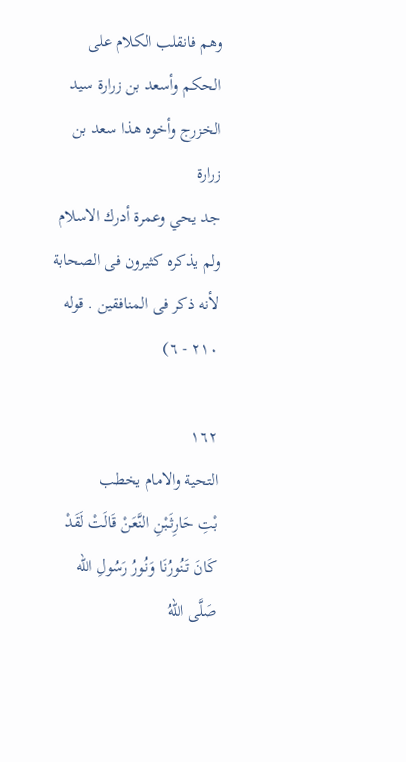وهم فانقلب الكلام على الحكم وأسعد بن زرارة سيد الخزرج وأخوه هذا سعد بن زرارة
جد يحي وعمرة أدرك الاسلام ولم يذكره كثيرون فى الصحابة لأنه ذكر فى المنافقين . قوله
٢١٠ - ٦)

١٦٢
التحية والامام يخطب
بْتِ حَارِثَبْنِ النَّعَنْ قَالَتْ لَقَدْ كَانَ تَنُورُنَا وَنُورُ رَسُولِ الله صَلَّى اللهُ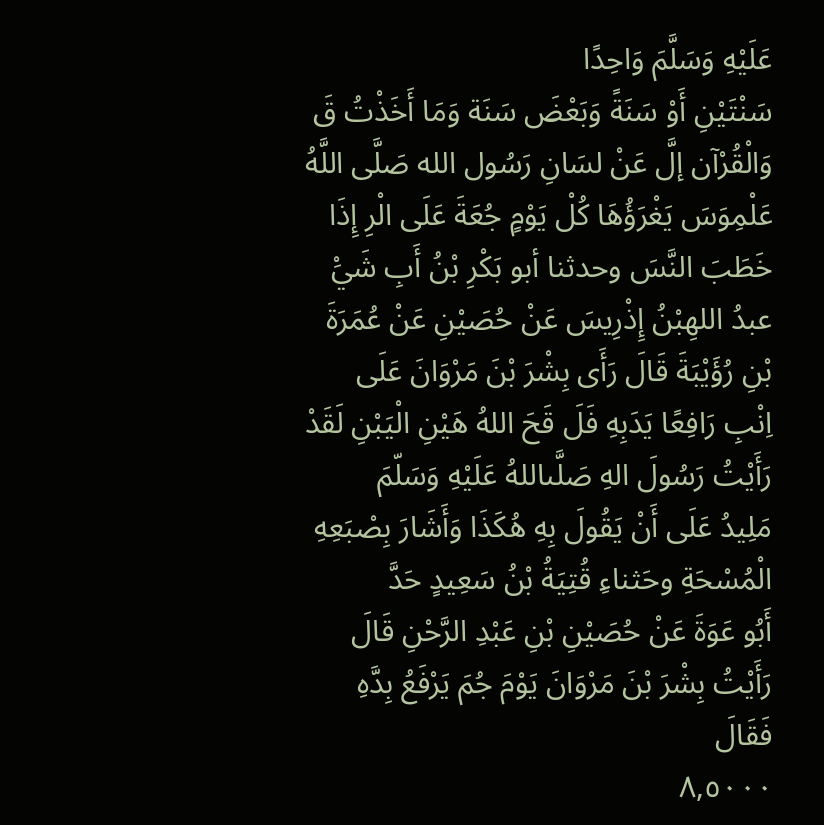عَلَيْهِ وَسَلَّمَ وَاحِدًا
سَنْتَيْنِ أَوْ سَنَةً وَبَعْضَ سَنَة وَمَا أَخَذْتُ قَ وَالْقُرْآن إلَّ عَنْ لسَانِ رَسُول الله صَلَّى اللَّهُ
عَلْمِوَسَ يَغْرَؤُهَا كُلْ يَوْمٍ جُعَةَ عَلَى الْرِ إِذَا خَطَبَ النَّسَ وحدثنا أبو بَكْرِ بْنُ أَبِ شَيَْ
عبدُ اللهِبْنُ إِذْرِيسَ عَنْ حُصَيْنِ عَنْ عُمَرَةَ بْنِ رُؤَيْبَةَ قَالَ رَأَى بِشْرَ بْنَ مَرْوَانَ عَلَى
اِنْبِ رَافِعًا يَدَبِهِ فَلَ قَحَ اللهُ هَيْنِ الْيَبْنِ لَقَدْ رَأَيْتُ رَسُولَ الهِ صَلَّىاللهُ عَلَيْهِ وَسَلّمَ
مَلِيدُ عَلَى أَنْ يَقُولَ بِهِ هُكَذَا وَأَشَارَ بِصْبَعِهِ الْمُسْحَةِ وحَثناءِ قُتِيَةُ بْنُ سَعِيدٍ حَدَّ
أَبُو عَوَةَ عَنْ حُصَيْنِ بْنِ عَبْدِ الرَّحْنِ قَالَ رَأَيْتُ بِشْرَ بْنَ مَرْوَانَ يَوْمَ جُمَ يَرْفَعُ بِدَّهِ فَقَالَ
٨,٥٠٠٠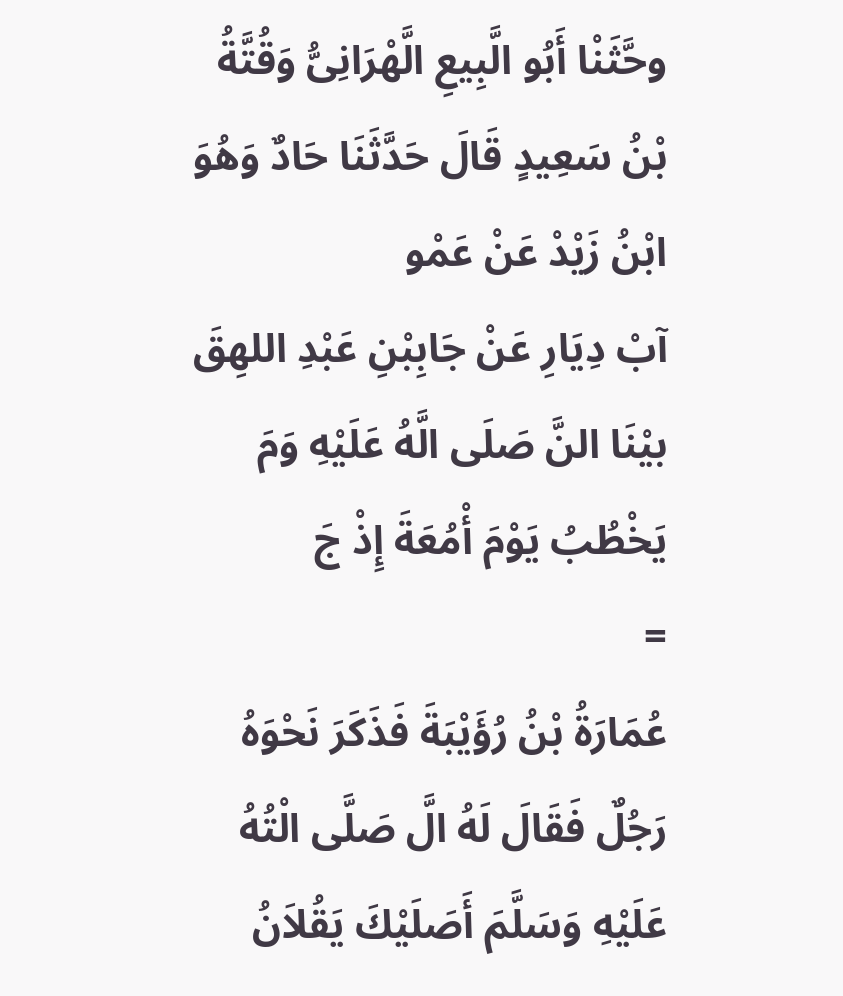وحَّثَنْا أَبُو الَّبِيعِ الَّهْرَانِىُّ وَقُتَّةُ بْنُ سَعِيدٍ قَالَ حَدَّثَنَا حَادٌ وَهُوَ ابْنُ زَيْدْ عَنْ عَمْو
آبْ دِيَارِ عَنْ جَابِبْنِ عَبْدِ اللهِقَ بيْنَا النَّ صَلَى الَّهُ عَلَيْهِ وَمَ يَخْطُبُ يَوْمَ أْمُعَةَ إِذْ جَ
=
عُمَارَةُ بْنُ رُؤَيْبَةَ فَذَكَرَ نَحْوَهُ
رَجُلٌ فَقَالَ لَهُ الَّ صَلَّى الْتُهُ عَلَيْهِ وَسَلَّمَ أَصَلَيْكَ يَقُلاَنُ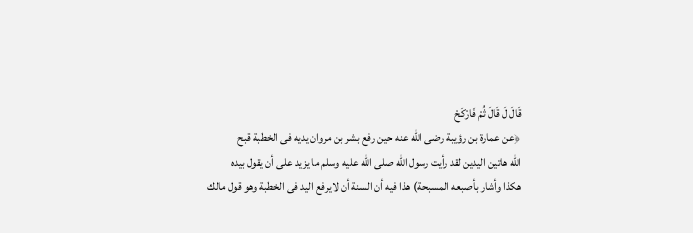قَالَ لَ قَالَ ثُمْ فَارْكَحْ
﴿عن عمارة بن رؤيبة رضى الله عنه حين رفع بشر بن مروان يديه فى الخطبة قبح
الله هاتين اليدين لقد رأيت رسول الله صلى الله عليه وسلم ما يزيد على أن يقول بيده
هكذا وأشار بأصبعه المسبحة) هذا فيه أن السنة أن لايرفع اليد فى الخطبة وهو قول مالك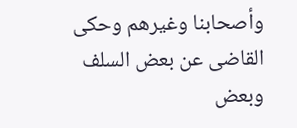وأصحابنا وغيرهم وحكى القاضى عن بعض السلف وبعض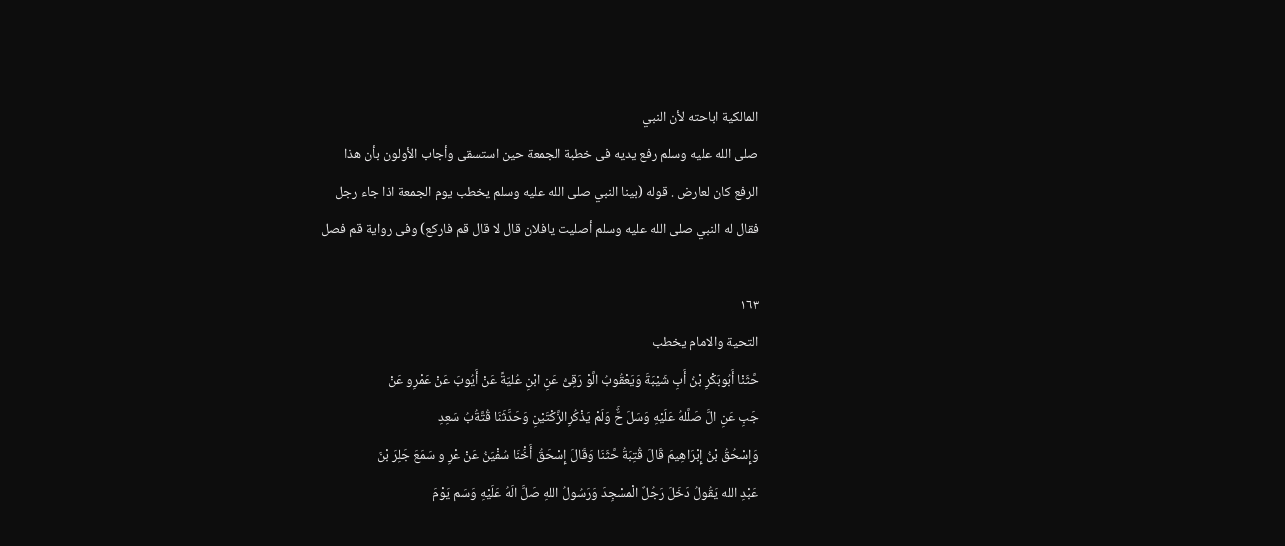المالكية اباحته لأن النبي
صلى الله عليه وسلم رفع يديه فى خطبة الجمعة حين استسقى وأجاب الأولون بأن هذا
الرفع كان لعارض . قوله (بينا النبي صلى الله عليه وسلم يخطب يوم الجمعة اذا جاء رجل
فقال له النبي صلى الله عليه وسلم أصليت يافلان قال لا قال قم فاركع) وفى رواية قم فصل

١٦٣
التحية والامام يخطب
حَّثَنْا أَبُوبَكْرِ بْنُ أَبِ شَيْبَةَ وَيَعْقُوبُ الَّوْ رَقِىُّ عَنِ ابْنِ عُليّةً عَنْ أَيُوبَ عَنْ عَمْرِو عَنْ
جَبِ عَنِ الَّ صَلَّلهُ عَلَيْهِ وَسَلَ حٌَّ وَلَمْ يَذْكُرِالزَّكْتَيْنِ وَحَدَّثَنَا قُتَّةُبُ سَعِدِ
وَإِسْحُقُ بْنُ إِبْرَاهِيمَ قَالَ قُتِبَةُ حَّثَنَا وَقَالَ إِسْحَقُ أَخَْنَا سُفْيَنُ عَنْ عْرِ و سَمَعَ جَلِرَ بْنَ
عَبْدِ الله يَقُولُ دَخَلَ رَجُلٌ الْمسْجِدَ وَرَسُولُ اللهِ صَلَّ الَهُ عَلَيْهِ وَسَم يَوْمَ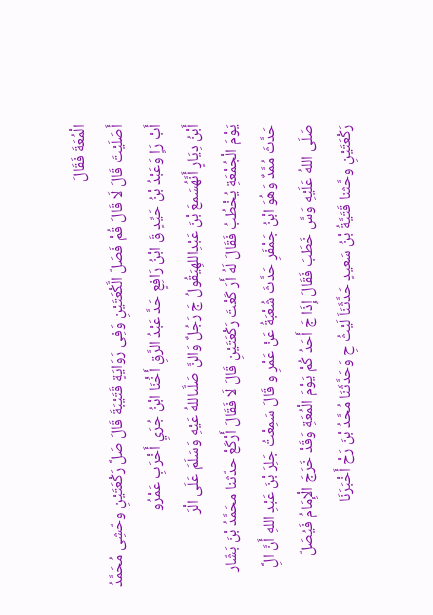الْمُعَةَ فَقَالَ
أَصَلَيْتَ قَالَ لَا قَالَ قُمْ فَصَلّ الَّكْعَتَيْنِ وَفِى رَوَايَةٍ قَتَيْبَةَ قَالَ صَلَّ رَكْعَتَيْنِ وحّشِى مُحَمَّدُ
أَبْ رَاٍِ وَعَبْدُ بْنُ حَيِّدٍ قَ ابْنُ رَافِعٍ حَدَّ عَبْدُ الرَّقِ أَخَْنَا ابْنُ جُرَيِ أَخْرَبِ عَمْرُو
أَبْنُ دِيَارٍ أَنَّهُسَمعَ بْنَ عَبْدِاللهِيَقُولُ جَ رَجُلٌ وَالنَّ صَلَّىاللهُ عَيْهِ وَسَلَمَ عَلَى الْرَ
يَوْمَ الْجُمْعَةِ يُخْطُبُ فَقَالَ لَهُ أَرَ كَعْتَ رَكْعَتَيْنِ قَالَ لَا فَقَالَ أَرْكَعْ حدّثنا محَمَّدُ بْنَ بَشّار
حَدَّثَ مُمَّدٌ وَهُوَ ابْنُ جَمْفَرِ حَدَّثَ شُعْبَةُ عَنْ عَمْرِ و قَالَ سَمِعْتُ جَلِرَ بْنَ عَبْدِ اللهِ أَنَّ الَِّ
صَلَى اللهُ عَلَيْهِ وَسَّ خَطَبَ فَقَالَ إِذَا جَ أَحَدُ كُمْ يَوْمَ الْمُعَةِ وَقَدْ خَرَجَ الْإِمَامُ فَيُصَلّ
رَكْعَتَيْنِ وحَّثنا قَتَيَّةُ بْنُ سَعيدٍ حَدَّثَنَاَ لَيْثُ حِ وَحَدَّثَنَا مُحَّدُ بْنَ رَحْ أَخْبَرَنَا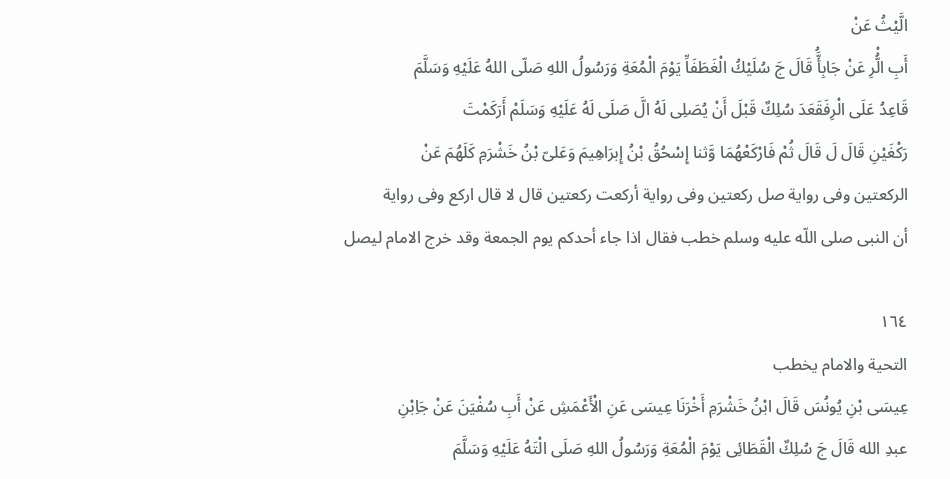الَّيْثُ عَنْ
أَبِ الُّْرِ عَنْ جَابِأَُّ قَالَ جَ سُلَيْكُ الْغَطَفَاِّ يَوْمَ الْمُعَةِ وَرَسُولُ اللهِ صَلّى اللهُ عَلَيْهِ وَسَلَّمَ
قَاعِدُ عَلَى الْرِفَقَعَدَ سُلِكٌ قَبْلَ أَنْ يُصَلِى لَهُ الَّ صَلَى لَهُ عَلَيْهِ وَسَلَمْ أَرَكَمْتَ
رَكْغَيْنِ قَالَ لَ قَالَ ثُمْ فَارْكَعْهُمَا وَّثنا إِسْحُقُ بْنُ إِبرَاهِيمَ وَعَلىّ بْنُ خَشْرَمِ كَلَهُمَ عَنْ
الركعتين وفى رواية صل ركعتين وفى رواية أركعت ركعتين قال لا قال اركع وفى رواية
أن النبى صلى اللّه عليه وسلم خطب فقال اذا جاء أحدكم يوم الجمعة وقد خرج الامام ليصل

١٦٤
التحية والامام يخطب
عِيسَى بْنِ يُونُسَ قَالَ ابْنُ خَشْرَمِ أَخْرَنَا عِيسَى عَنِ الْأَعْمَشِ عَنْ أَبِ سُفْيَنَ عَنْ جَاِبْنِ
عبدِ الله قَالَ جَ سُلِكٌ الْقَطَائِى يَوْمَ الْمُعَةِ وَرَسُولُ اللهِ صَلَى الْتَهُ عَلَيْهِ وَسَلَّمَ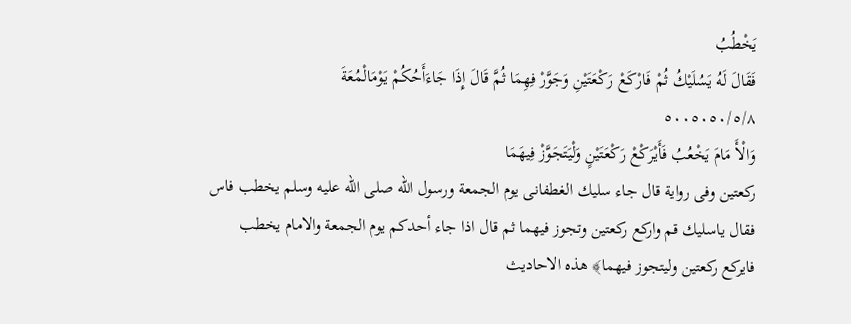يَخْطُبُ
فَقَالَ لَهُ يَسُلَيْكُ ثُمْ فَارْكَعْ رَكْعَتَيْنِ وَجَوَّرْ فِهِمَا ثُمَّ قَالَ إِذَا جَاءَأَحُكُمْ يَوْمَالْمُعَةَ
٥٠٠٥٠٥٠/٥/٨
وَالْأَ مَامَ يَخْعُبُ فَأَيْرَكْعْ رَكْعَتَيْنٍ وَلْيَتَجَوَّزْ فِيهَمَا
ركعتين وفى رواية قال جاء سليك الغطفانى يوم الجمعة ورسول الله صلى الله عليه وسلم يخطب فاس
فقال ياسليك قم واركع ركعتين وتجوز فيهما ثم قال اذا جاء أحدكم يوم الجمعة والامام يخطب
فايركع ركعتين وليتجوز فيهما﴾ هذه الاحاديث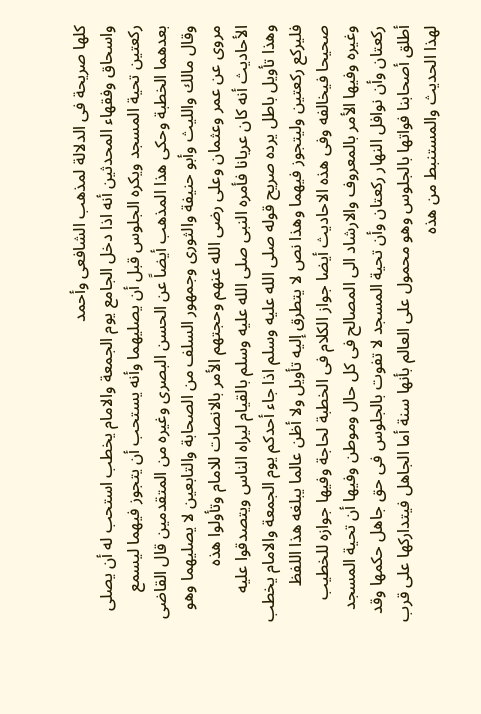كلها صريحة فى الدلالة لمذهب الشافعى وأحمد
واسحاق وفقهاء المحدثين أنه اذا دخل الجامع يوم الجمعة والامام يخطب استحب له أن يصلى
ركعتين تحية المسجد ويكره الجلوس قبل أن يصليهما وأنه يستحب أن يتجوز فيهما ليسمع
بعدهما الخطبة وحكى هذا المذهب أيضاً عن الحسن البصرى وغيره من المتقدمين قال القاضى
وقال مالك والليث وأبو حنيفة والثورى وجمهور السلف من الصحابة والتابعين لا يصليهما وهو
مروى عن عمر وعثمان وعلى رضى الله عنهم وحجتهم الأمر بالانصات للامام وتأولوا هذه
الأحاديث أنه كان عريانا فأمره النبى صلى الله عليه وسلم بالقيام ليراه الناس ويتصدقوا عليه
وهذا تأويل باطل يرده صريح قوله صلى الله عليه وسلم اذا جاء أحدكم يوم الجمعة والامام يخطب
فليركع ركعتين وليتجوز فيهما وهذا نص لا يتطرق إليه تأويل ولا أظن عالما يبلغه هذا اللفظ
صحيحا فيخالفه وفى هذه الاحاديث أيضا جواز الكلام فى الخطبة لحاجة وفيها جوازه للخطيب
وغيره وفيها الأمر بالمعروف والارشاد الى المصالح فى كل حال وموطن وفيها أن تحية المسجد
ركعتان وأن نوافل النهار ركعتان وأن تحية المسجد لا تفوت بالجلوس فى حق جاهل حكمها وقد
أطلق أصحابنا فواتها بالجلوس وهو محمول على العالم بأنها سنة أما الجاهل فيتداركها على قرب
لهذا الحديث والمستنبط من هذه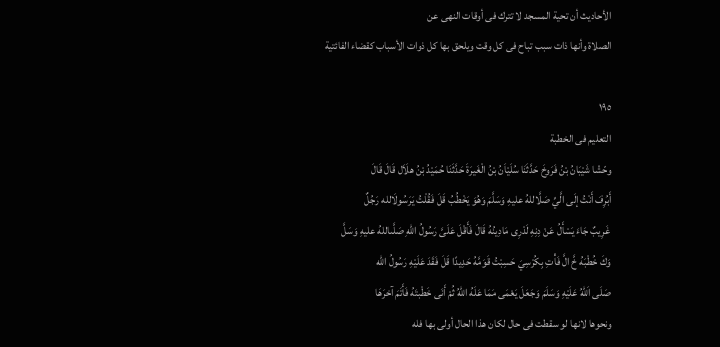الأحاديث أن تحية المسجد لا تترك فى أوقات النهى عن
الصلاة وأنها ذات سبب تباح فى كل وقت ويلحق بها كل ذوات الأسباب كقضاء الفائتية

١٩٥
التعليم فى الخطبة
وحّشْا شَيْبَانُ بْنُ فَرَوخَ حَدَّثَنَا سُلَيْاَنُ بْنُ الْغَيرَةَ حَدَّثَنَا حُمَيْدُ بْنُ هلَاَل قَالَ قَالَ
أَبُرِفَ أَنْتُ إلَى الَّيِّ صَلَّاللهُ عليهِ وَسَلَّمَ وَهُوَ يَخْطُبُ قَلَ فَقُلْتُ يَرَسُولَالله رَجُلٌ
غَرِيبٌ جَاءَ يَسْأَلُ عَنْ دِنِهِ لَدْرِى مَادِينُهُ قَالَ فَأَقْلَ عَلَىَّ رَسُولُ اللهِ صَلَّىاللهُ عليهِ وَسَلَّ
وَكَ خُطْبَهُ خَّ الَّ فَأْتِ بِكُرْسِيَ حَسِبْتُ قَوَمَّهُ حَدِيدًا قَلَ فَقَدَ عَلَيْهِ رَسُولُ الله
صَلَى اَللّهُ عَلَيْهِ وَسَلَمَ وَجَعَلَ يَعْمَى مَمَا عَلَهُ اللّهُ ثُمْ أَنَى خَطْبتَهُ فَأَتَمَ آخرَهَا
ونحوها لانها لو سقطت فى حال لكان هذا الحال أولى بها فله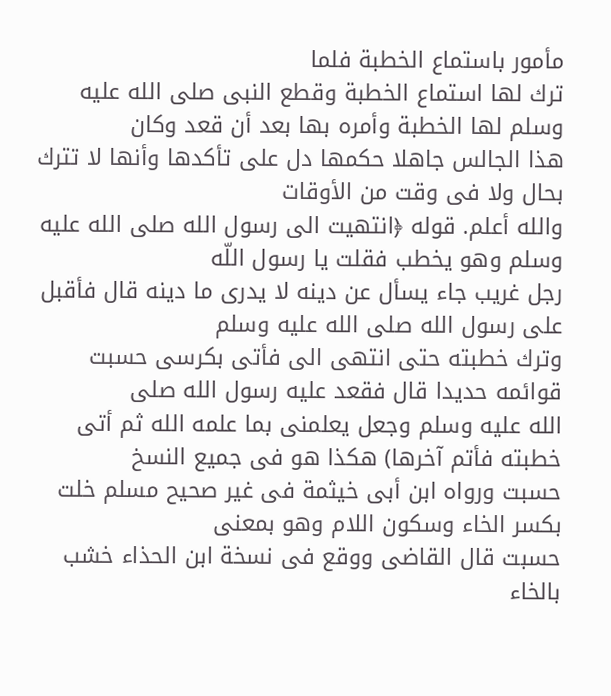مأمور باستماع الخطبة فلما
ترك لها استماع الخطبة وقطع النبى صلى الله عليه وسلم لها الخطبة وأمره بها بعد أن قعد وكان
هذا الجالس جاهلا حكمها دل على تأكدها وأنها لا تترك بحال ولا فى وقت من الأوقات
والله أعلم. قوله ﴿انتهيت الى رسول الله صلى الله عليه وسلم وهو يخطب فقلت يا رسول اللّه
رجل غريب جاء يسأل عن دينه لا يدرى ما دينه قال فأقبل على رسول الله صلى الله عليه وسلم
وترك خطبته حتى انتهى الى فأتى بكرسى حسبت قوائمه حديدا قال فقعد عليه رسول الله صلى
الله عليه وسلم وجعل يعلمنى بما علمه الله ثم أتى خطبته فأتم آخرها) هكذا هو فى جميع النسخ
حسبت ورواه ابن أبى خيثمة فى غير صحيح مسلم خلت بكسر الخاء وسكون اللام وهو بمعنى
حسبت قال القاضى ووقع فى نسخة ابن الحذاء خشب بالخاء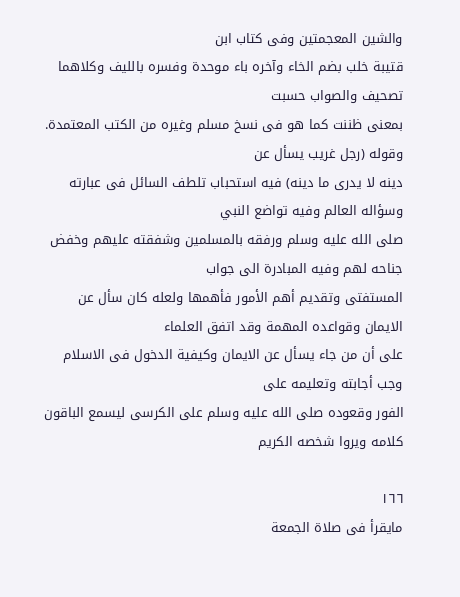والشين المعجمتين وفى كتاب ابن
قتيبة خلب بضم الخاء وآخره باء موحدة وفسره بالليف وكلاهما تصحيف والصواب حسبت
بمعنى ظننت كما هو فى نسخ مسلم وغيره من الكتب المعتمدة. وقوله (رجل غريب يسأل عن
دينه لا يدرى ما دينه) فيه استحباب تلطف السائل فى عبارته وسؤاله العالم وفيه تواضع النبي
صلى الله عليه وسلم ورفقه بالمسلمين وشفقته عليهم وخفض جناحه لهم وفيه المبادرة الى جواب
المستفتى وتقديم أهم الأمور فأهمها ولعله كان سأل عن الايمان وقواعده المهمة وقد اتفق العلماء
على أن من جاء يسأل عن الايمان وكيفية الدخول فى الاسلام وجب أجابته وتعليمه على
الفور وقعوده صلى الله عليه وسلم على الكرسى ليسمع الباقون كلامه ويروا شخصه الكريم

١٦٦
مايقرأ فى صلاة الجمعة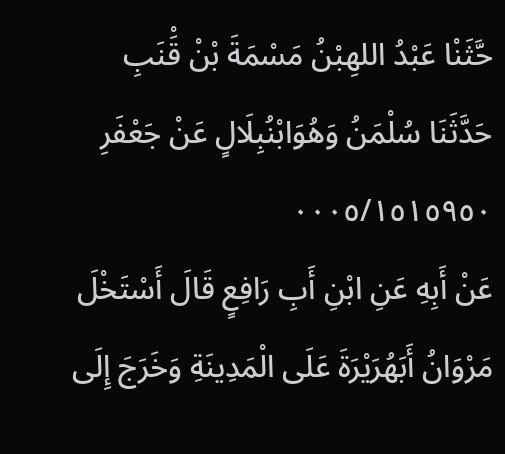حَّثَنْا عَبْدُ اللهِبْنُ مَسْمَةَ بْنْ قَْنَبِ حَدَّثَنَا سُلْمَنُ وَهُوَابْنُبِلَالٍ عَنْ جَعْفَرِ
٠٠٠٥/١٥١٥٩٥٠
عَنْ أَبِهِ عَنِ ابْنِ أَبِ رَافِعٍ قَالَ أَسْتَخْلَ مَرْوَانُ أَبَهُرَيْرَةَ عَلَى الْمَدِينَةِ وَخَرَجَ إِلَى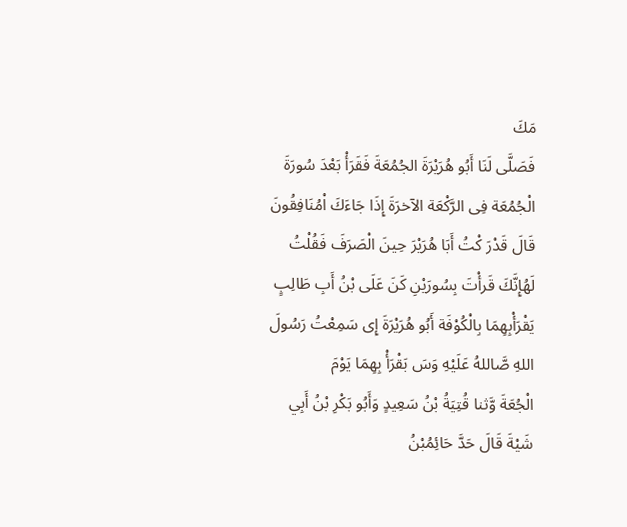مَكَ
فَصَلَّى لَنَا أَبُو هُرَيْرَةَ الجُمُعَةَ فَقَرَأْ بَعْدَ سُورَةَ الْجُمُعَة فِى الرَّكْعَة الآخرَةَ إِذَا جَاءَكَ اْمُنَافِقُونَ
قَالَ قَدْرَ كْتُ أَبَا هُرَيْرَ حِينَ الْصَرَفَ فَقُلْتُ لَهُإِنَّكَ قَرأْتَ بِسُورَيْنِ كَنَ عَلَى بْنُ أَبِ طَالِبٍ
يَقْرَأْبِهِمَا بِالْكُوْفَة أَبُو هُرَيْرَةَ إِى سَمِعْتُ رَسُولَ اللهِ صَّاللهُ عَلَيْهِ وَسَ بَقْرَأْ بِهِمَا يَوْمَ
الْجُعَةَ وَّثنا قُتِيَةُ بْنُ سَعِيدٍ وَأَبُو بَكْرِ بْنُ أَبِي شَيْةَ قَالَ حَدَّ حَائِمُبْنُ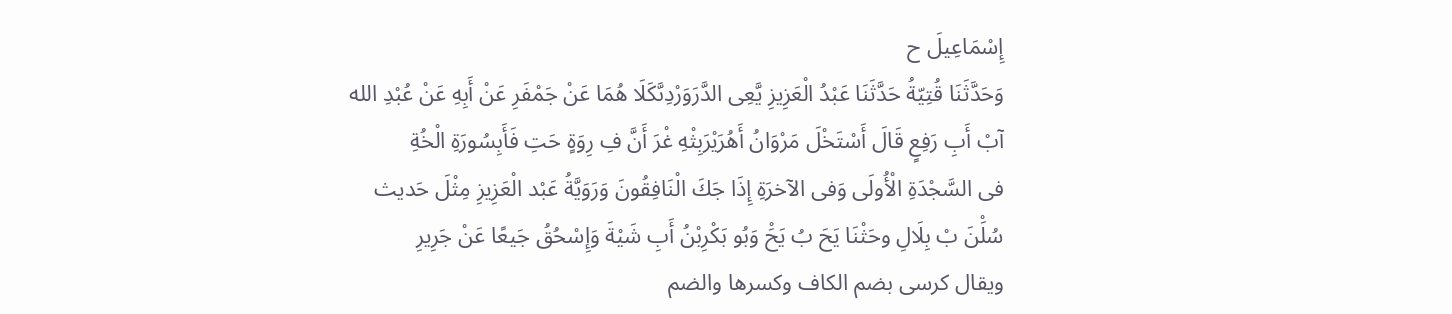إِسْمَاعِيلَ ح
وَحَدَّثَنَا قُتِيّةُ حَدَّثَنَا عَبْدُ الْعَزِيزِ يَّعِى الدَّرَوَرْدِىَّكَلَا هُمَا عَنْ جَمْفَرِ عَنْ أَبِهِ عَنْ عُبْدِ الله
آبْ أَبِ رَفِعٍ قَالَ أَسْتَخْلَ مَرْوَانُ أَهُرَيْرَبِثْهِ غْرَ أَنَّ فِ رِوَةٍ حَتِ فَأَبِسُورَةِ الْخُةِ
فى السَّجْدَةِ الْأُولَى وَفى الآخرَةِ إِذَا جَكَ الْنَافِقُونَ وَرَوَيَّةُ عَبْد الْعَزِيزِ مِثْلَ حَديث
سُلَْنَ بْ بِلَالِ وحَثْنَا يَحَ بُ يَحَْ وَبُو بَكْرِبْنُ أَبِ شَيْةَ وَإِسْحُقُ جَيعًا عَنْ جَرِيرِ
ويقال كرسى بضم الكاف وكسرها والضم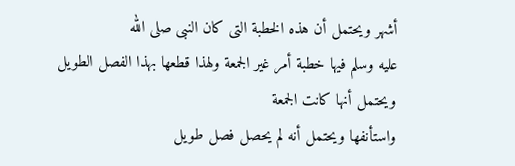أشهر ويحتمل أن هذه الخطبة التى كان النبى صلى الله
عليه وسلم فيها خطبة أمر غير الجمعة ولهذا قطعها بهذا الفصل الطويل ويحتمل أنها كانت الجمعة
واستأنفها ويحتمل أنه لم يحصل فصل طويل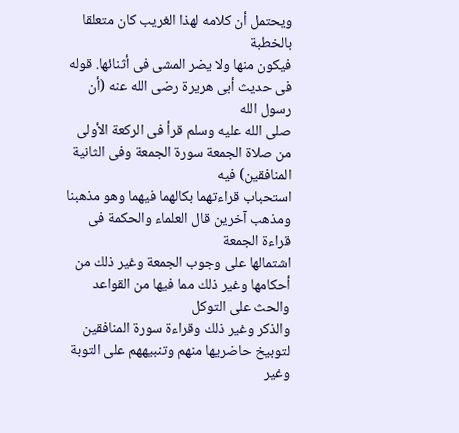ويحتمل أن كلامه لهذا الغريب كان متعلقا بالخطبة
فيكون منها ولا يضر المشى فى أثنائها. قوله فى حديث أبى هريرة رضى الله عنه (أن رسول الله
صلى الله عليه وسلم قرأ فى الركعة الأولى من صلاة الجمعة سورة الجمعة وفى الثانية المنافقين) فيه
استحباب قراءتهما بكالهما فيهما وهو مذهبنا ومذهب آخرين قال العلماء والحكمة فى قراءة الجمعة
اشتمالها على وجوب الجمعة وغير ذلك من أحكامها وغير ذلك مما فيها من القواعد والحث على التوكل
والذكر وغير ذلك وقراءة سورة المنافقين لتوبيخ حاضريها منهم وتنبيههم على التوبة وغير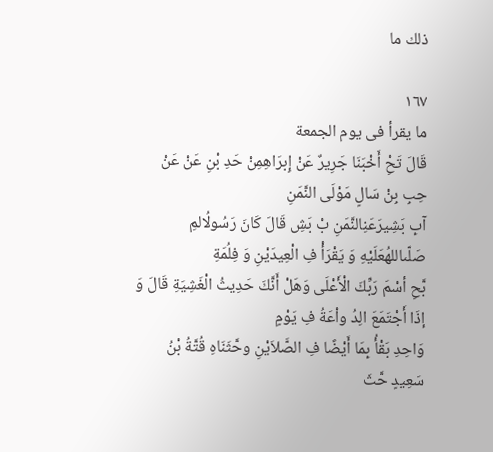ذلك ما

١٦٧
ما يقرأ فى يوم الجمعة
قَالَ تَحِْ أَخْبَنَا جَرِيرٌ عَنْ إِبرَاهِمِنْ حَدِ بْنِ عَنْ عَنْ حِبِ بِنْ سَالٍ مَوْلَى النَّمَنِ
آبِ بَشِيرَعَنِالنَّمَنِ بْ بَشِ قَالَ كَانَ رَسُولُالمِ صَلّىاللهُعَلَيْهِ وَ يَقْرَأْ فِ الْعِيدَيْنِ وَ فِلُمَةِ
بَّحِ أسْمَ رَبِّكَ الْأَعْلَى وَهَلْ أَنَّكَ حَدِيثُ الْغَشِيَةِ قَالَ وَ إذَا أَجْتَمَعَ الِدُ واْعَةُ فِ يَوْمٍ
وَاحِدِ بَقْأُ بِمَا أَيْضًا فِ الصَّلاَيْنِ وحَّثَنَاهِ قُتَّةُ بْنُ سَعِيدٍ حَّثَ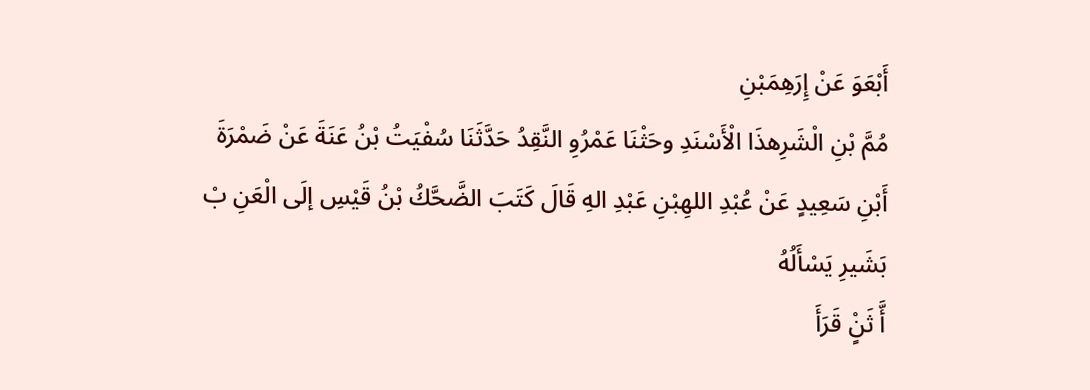أَبْعَوَ عَنْ إِرَهِمَبْنِ
مُمَّ بْنِ الْشَرِهذَا الْأَسْنَدِ وحَثْنَا عَمْرُوِ النَّقِدُ حَدَّثَنَا سُفْيَتُ بْنُ عَنَةَ عَنْ ضَمْرَةَ
أَبْنِ سَعِيدٍ عَنْ عُبْدِ اللهِبْنِ عَبْدِ الهِ قَالَ كَتَبَ الضَّحَّكُ بْنُ قَيْسِ إلَى الْعَنِ بْ بَشَيرِ يَسْأَلُهُ
أَّ ثَنٍْ قَرَأَ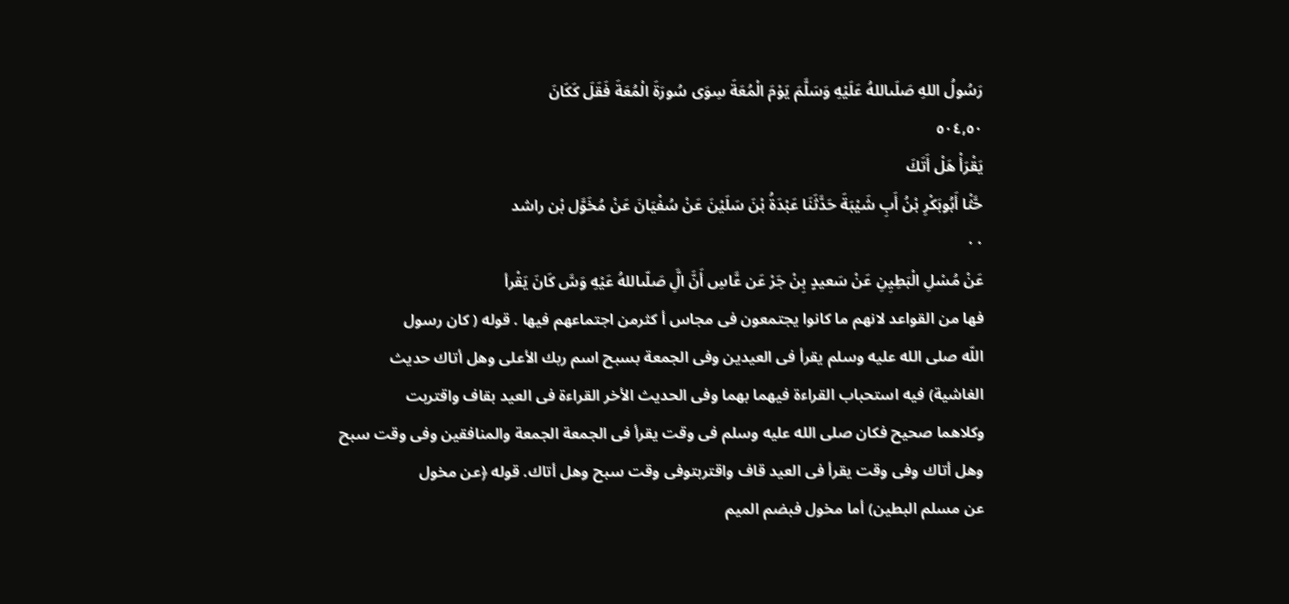رَسُولُ اللهِ صَلَىاللهُ عَلَيْهِ وَسَلَّمَ يَوْمَ الْمُعَةَ سِوَى سُورَةَ الْمُعَةَ فَقَلَ كَكَانَ
٥٠٤,٥٠
يَقْرَأْ هَلْ أَتَكَ
حَّثْا أَبُوبَكْرِ بْنُ أَبِ شَيْبَةَ حَدَّثَنَا عَبْدَةُ بْنَ سَلَيْنَ عَنْ سُفْيَانَ عَنْ مُخَوَّل بْن راشد
٠٠
عَنْ مُسْلِ الْبَطِيِنِ عَنْ سَعيدٍ بِنْ جَرْ عَن عَّاسِ أَنَّ الَِّ صَلّىاللهُ عَيْهِ وَسَّ كَانَ يَقْرأ
فها من القواعد لانهم ما كانوا يجتمعون فی مجاس أ کثرمن اجتماعهم فيها . قوله ( کان رسول
اللّه صلى الله عليه وسلم يقرأ فى العيدين وفى الجمعة بسبح اسم ربك الأعلى وهل أتاك حديث
الغاشية) فيه استحباب القراءة فيهما بهما وفى الحديث الأخر القراءة فى العيد بقاف واقتربت
وكلاهما صحيح فكان صلى الله عليه وسلم فى وقت يقرأ فى الجمعة الجمعة والمنافقين وفى وقت سبح
وهل أتاك وفى وقت يقرأ فى العید قاف واقتربتوفی وقت سبح وهل أتاك. قوله ﴿عن مخول
عن مسلم البطين) أما مخول فبضم الميم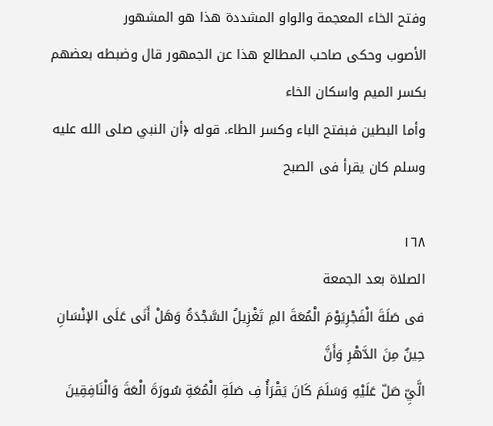وفتح الخاء المعجمة والواو المشددة هذا هو المشهور
الأصوب وحكى صاحب المطالع هذا عن الجمهور قال وضبطه بعضهم بكسر الميم واسكان الخاء
وأما البطين فبفتح الباء وكسر الطاء. قوله ﴿أن النبي صلى الله عليه وسلم كان يقرأ فى الصبح

١٦٨
الصلاة بعد الجمعة
فى صَلَةَ الْفَجْرِيَوْمَ الْمُعَةَ المِ تَغْزِيلُ السَّجْدَةُ وَهَلْ أَنَى عَلَى الإنْسَانِ حِينٌ مِنَ الدَّهْرِ وَأَنَّ
الَّيِّ صَلّ عَلَيْهِ وَسَلَمَ كَانَ يَقْرَأُ فِ صَلَةِ الْمُعَةِ سُورَةَ الْعَةَ وَالْنَافِقِينَ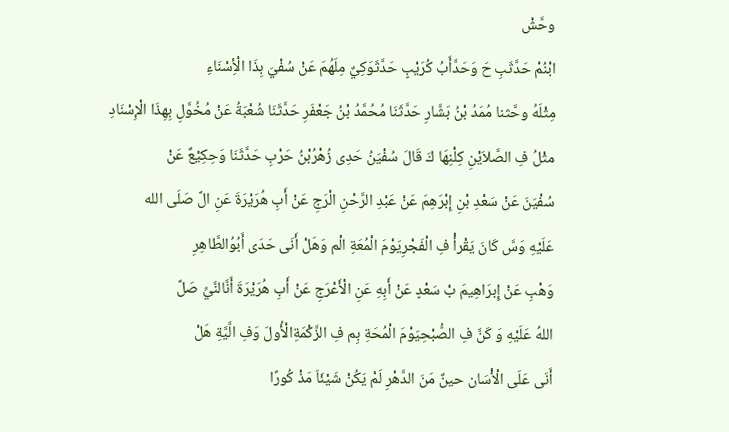وحَّشْ
ابْنُمْ حَدَّثَبِ حَ وَحَدَّأَبُ كُرَيْبٍ حَدَّثَوَكِيٌ مِلَهُمَ عَنْ سُفْيَ بِذَا الْأِسْنَاءِ
مِثْلَهُ وحَّثنا مُمَدُ بْنُ بَشَّارِ حَدَّثَنَا مُحُمَّدُ بْنُ جَعْفَرِ حَدَّثَنَا شُعْبَةُ عَنْ مُخُوَّلِ بِهِذَا الْإِسْنَادِ
مثْلُ فِ الصَّلاَيْنِ كِلْنِهَا كَ قَالَ سُفْيَنُ حَدِى زُهْرُبْنُ حَرْبِ حَدَّثَنَا وَحِكِيْعٌ عَنْ
سُفْيَنَ عَنْ سَعْدِ بْنِ إِبْرَهِمَ عَنْ عَبْدِ الرَّحْنِ الْرَجِ عَنْ أَبِ هُرَيْرَةَ عَنِ الَّ صَلَى الله
عَلَيْهِ وَسَّ كَانَ يَقْرأْ فِ الْفَجْرِيَوْمَ الْمُعَةِ الْم وَهَلْ أَنَى حَدَى أَبُوُالطَّاهِرِ
وَهْبِ عَنْ إِبرَاهِيمَ بْ سَعْدٍ عَنْ أَبِهِ عَنِ الْأَعْرَجِ عَنْ أَبِ هُرَيْرَةَ أَنَّالنَّيِّ صَلَّ
اللهُ عَلَيْهِ وَ كَنَّ فِ الصُّبْحِيَوْمَ الْمُحَةِ بِم فِ الزَّكْمَةِالْأُولَ وَفِ الَّيَّةِ هَلْ
أَنَى عَلَى الْأْسَان حينٌ مَنَ الدَّهْرِ لَمْ يَكُنْ شَيْئَاَ مَذْ كُورًا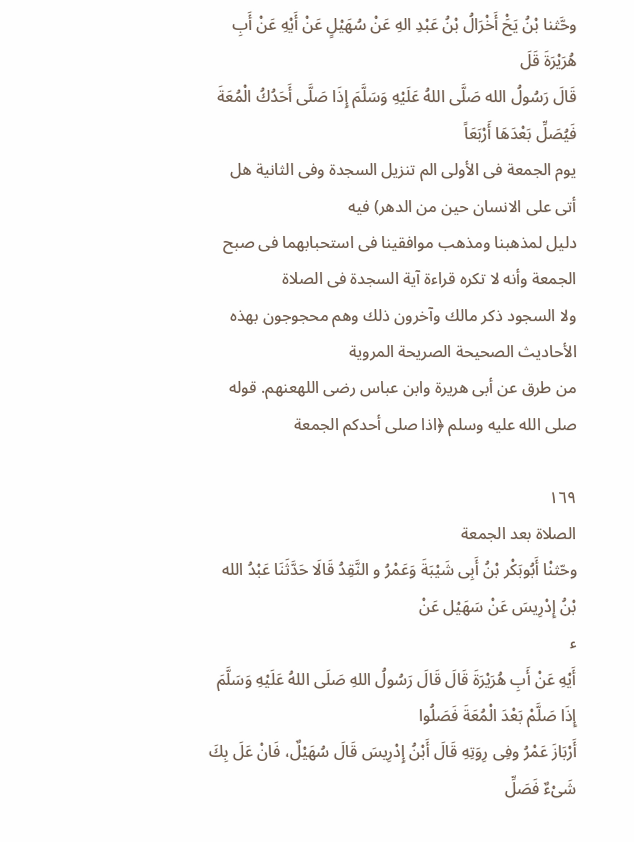وحَّثنا بْنُ يَحَْ أَخْرَالُ بْنُ عَبْدِ الهِ عَنْ سُهَيْلٍ عَنْ أَيْهِ عَنْ أَبِ هُرَيْرَةَ قَلَ
قَالَ رَسُولُ الله صَلَّى اللهُ عَلَيْهِ وَسَلَّمَ إِذَا صَلَّى أَحَدُكُ الْمُعَةَ فَيُصَلِّ بَعْدَهَا أَرْبَعَاً
يوم الجمعة فى الأولى الم تنزيل السجدة وفى الثانية هل أتى على الانسان حين من الدهر) فيه
دليل لمذهبنا ومذهب موافقينا فى استحبابهما فى صبح الجمعة وأنه لا تكره قراءة آية السجدة فى الصلاة
ولا السجود ذكر مالك وآخرون ذلك وهم محجوجون بهذه الأحاديث الصحيحة الصريحة المروية
من طرق عن أبى هريرة وابن عباس رضى اللهعنهم. قوله صلى الله عليه وسلم ﴿اذا صلى أحدكم الجمعة

١٦٩
الصلاة بعد الجمعة
وحّثنْا أَبُوبَكْر بْنُ أَبِى شَيْبَةَ وَعَمْرُ و النَّقِدُ قَالَا حَدَّثَنَا عَبْدُ الله بْنُ إِدْرِيسَ عَنْ سَهَيْل عَنْ
ء
أَيْهِ عَنْ أَبِ هُرَيْرَةَ قَالَ قَالَ رَسُولُ اللهِ صَلَى اللهُ عَلَيْهِ وَسَلَّمَ إِذَا صَلَّمْ بَعْدَ الْمُعَةَ فَصَلُوا
أَرْبَازَ عَمْرُ وفِى رِوَتِهِ قَالَ أَبْنُ إِدْرِيسَ قَالَ سُهَيْلٌ، فَانْ عَلَ بِكَ شَىْءٌ فَصَلِّ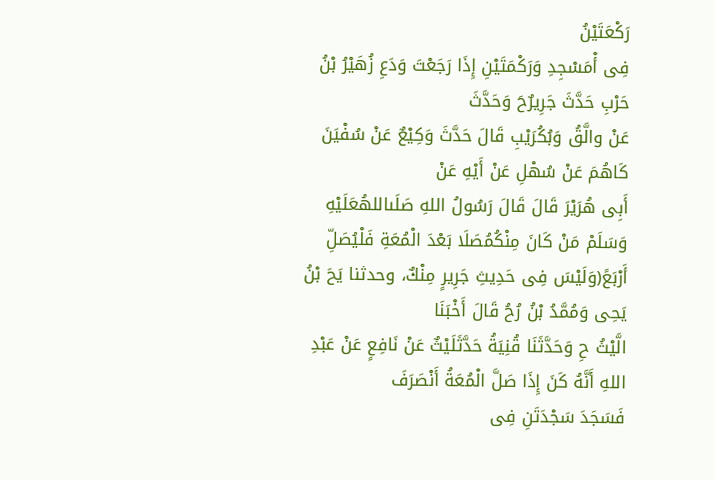رَكْعَتَيْنُ
فِى أْمَسْجِدِ وَرَكْمَتَيْنِ إِذَا رَجَعْتَ وَدَعِ زُهَيْرُ بْنُ حَرْبِ حَدَّثَ جَرِيرٌحَ وَحَدَّثَ
عَنْ والَّقُ وَبُكُرَيْبِ قَالَ حَدَّثَ وَكِيْعٌ عَنْ سُفْيَنَ كَاهُمَ عَنْ سُهْلِ عَنْ أَيْهِ عَنْ
أَبِى هُرَيْرَ قَالَ قَالَ رَسُولُ اللهِ صَلَىاللهُعَلَيْهِ وَسَلَمْ مَنْ كَانَ مِنْكُمُصَلَا بَعْدَ الْمُعَةِ فَلْيُصَلِّ
أَرْبَعً(وَلَيْسَ فِى حَدِيثِ جَرِيرٍ مِنْكٌ، وحدثنا يَحَ بْنُ يَحِى وَمُمَّدُ بْنُ رُحُ قَالَ أَخْبَنَا
الَّيْثُ حِ وَحَدَّثَنَا قُنِيَةُ حَدَّثَلَيْثٌ عَنْ نَافِعٍ عَنْ عَبْدِ اللهِ أَنَّهُ كَنَ إِذَا صَلَّ الْمُعَةُ أَنْصَرَفَ
فَسَجَدَ سَجْدَتَنِ فِى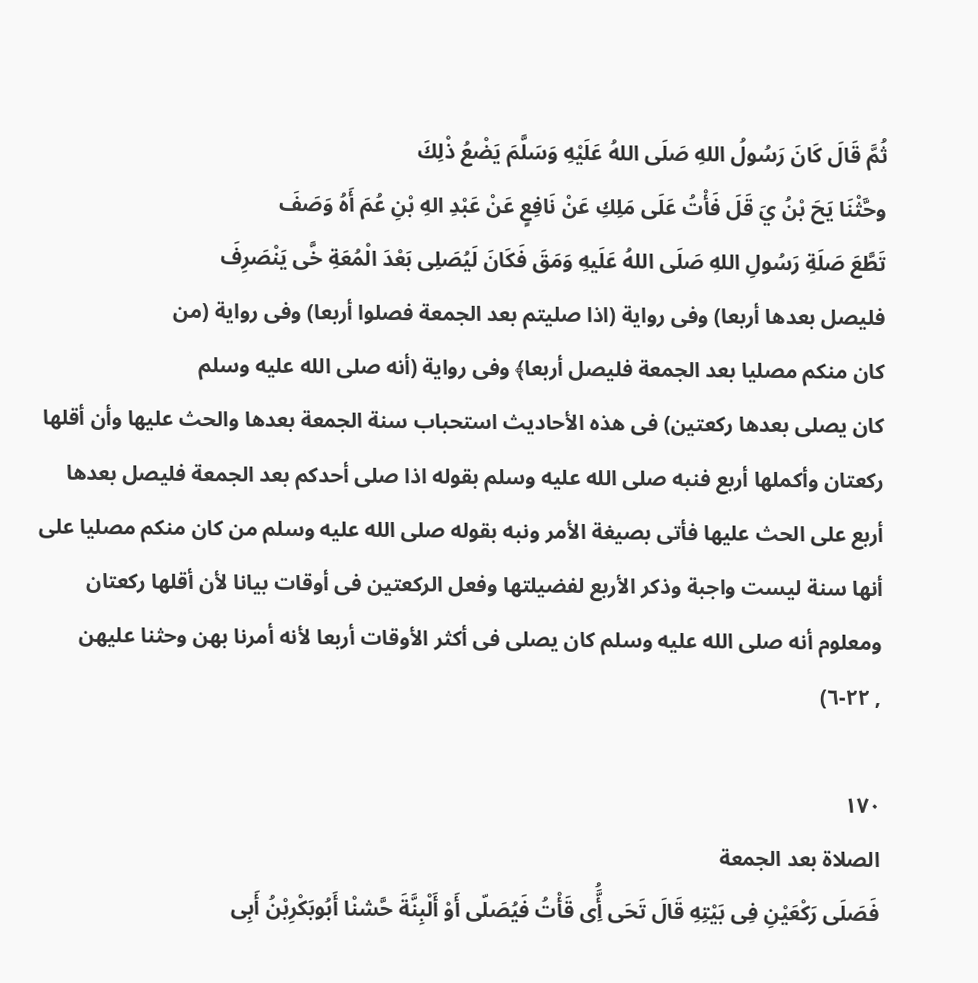ثُمَّ قَالَ كَانَ رَسُولُ اللهِ صَلَى اللهُ عَلَيْهِ وَسَلَّمَ يَضْعُ ذْلِكَ
وحَّثْنَا يَحَ بْنُ يَ قَلَ فَأْتُ عَلَى مَلِكِ عَنْ نَافِعٍ عَنْ عَبْدِ الهِ بْنِ عُمَ أَهُ وَصَفَ
تَطَّعَ صَلَةِ رَسُولِ اللهِ صَلَى اللهُ عَلَيهِ وَمَقَ فَكَانَ لَيُصَلِى بَعْدَ الْمُعَةِ خَّى يَنْصَرِفَ
فليصل بعدها أربعا) وفى رواية (اذا صليتم بعد الجمعة فصلوا أربعا) وفى رواية (من
كان منكم مصليا بعد الجمعة فليصل أربعا﴾ وفى رواية (أنه صلى الله عليه وسلم
كان يصلى بعدها ركعتين) فى هذه الأحاديث استحباب سنة الجمعة بعدها والحث عليها وأن أقلها
ركعتان وأكملها أربع فنبه صلى الله عليه وسلم بقوله اذا صلى أحدكم بعد الجمعة فليصل بعدها
أربع على الحث عليها فأتى بصيغة الأمر ونبه بقوله صلى الله عليه وسلم من كان منكم مصليا على
أنها سنة ليست واجبة وذكر الأربع لفضيلتها وفعل الركعتين فى أوقات بيانا لأن أقلها ركعتان
ومعلوم أنه صلى الله عليه وسلم كان يصلى فى أكثر الأوقات أربعا لأنه أمرنا بهن وحثنا عليهن
, ٢٢-٦)

١٧٠
الصلاة بعد الجمعة
فَصَلَى رَكْعَيْنِ فِى بَيْتِهِ قَالَ تَحَى أَُِّى قَأْتُ فَيُصَلّى أَوْ أَلْبِنَّةَ حَّشنْا أَبُوبَكْرِبْنُ أَبِى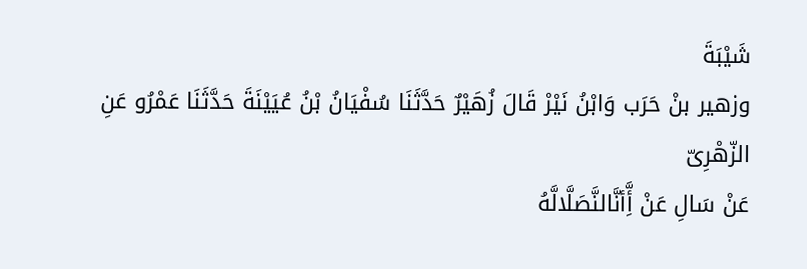شَيْبَةَ
وزهير بنْ حَرَب وَابْنُ نَيْرْ قَالَ زُهَيْرٌ حَدَّثَنَا سُفْيَانُ بْنُ عُيَيْنَةَ حَدَّثَنَا عَمْرُو عَنِ الزّهْرِىّ
عَنْ سَالِ عَنْ أَِّأنَّالنَّصَلَّالَّهُ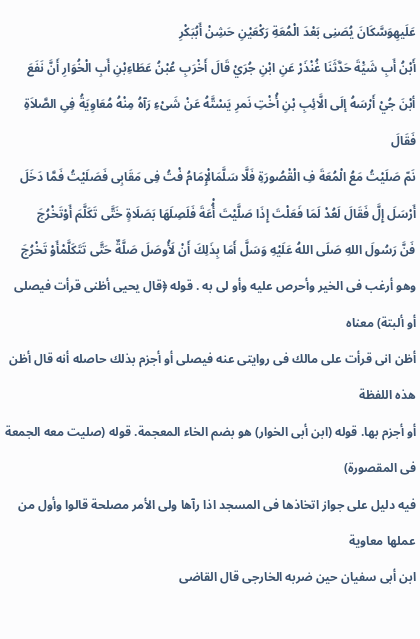عَلَيهِوَسَّكَانَ يُصَنِى بَعْدَ الْمُعَةِ رَكْعَيْنِ حَشِنْ أَبُبَكْرِ
أَبْنُ أَبِ شَيَْةَ حَدَّثَنَا غُنْذَرْ عَنِ ابْنِ جُرَيْ قَالَ أَخْرَبِ عُبْنُ عَطَاءِبْنِ أَبِ الْخُوَارِ أَنَّ نَفَعَ
أبْنَ جُيْ أَرْسَهُ إلَى الَّائِبِ بْنِ أُخْتِ نَمرِ يَسْتَّهُ عَنْ شَىْءِ رَآهُ مِنْهُ مُعَاوِيَةُ فِىِ الصَّلاَةِ فَقَالَ
نَمّ صَلَيْتُ مَعُ الْمُعَةَ فِ الْقْصُورَةِ فَلَّا سَلَّمَالْإِمَامُ فْتُ فِى مَقَابِى فَصَلَيْتُ فَمَّا دَخَلَ
أَرْسَلَ إِلَّ فَقَالَ لَعُدْ لَمَا فَعَلْتَ إِذَا صَلَّيْتَ أُْعَةَ فَلَصِلَهَا بَصَلَاةٍ خَتَّى تَكَلَّمَ أَوْتَخْرُجَ
فَنَّ رَسُولَ اللهِ صَلَى اللهُ عَلَيْهِ وَسَلَّ أَمَا بِذَلِكَ أَنْ لَأُوصَلَ صَلَّةٌ حَتَّى تَتَكَلَّمْأَوْ تَخْرُجَ
وهو أرغب فى الخير وأحرص عليه وأو لى به . قوله ﴿قال يحيى أظنى قرأت فيصلى أو ألبتة) معناه
أظن انى قرأت على مالك فى روايتى عنه فيصلى أو أجزم بذلك حاصله أنه قال أظن هذه اللفظة
أو أجزم بها. قوله (ابن أبى الخوار) هو بضم الخاء المعجمة. قوله (صليت معه الجمعة فى المقصورة)
فيه دليل على جواز اتخاذها فى المسجد اذا رآها ولى الأمر مصلحة قالوا وأول من عملها معاوية
ابن أبى سفيان حين ضربه الخارجى قال القاضى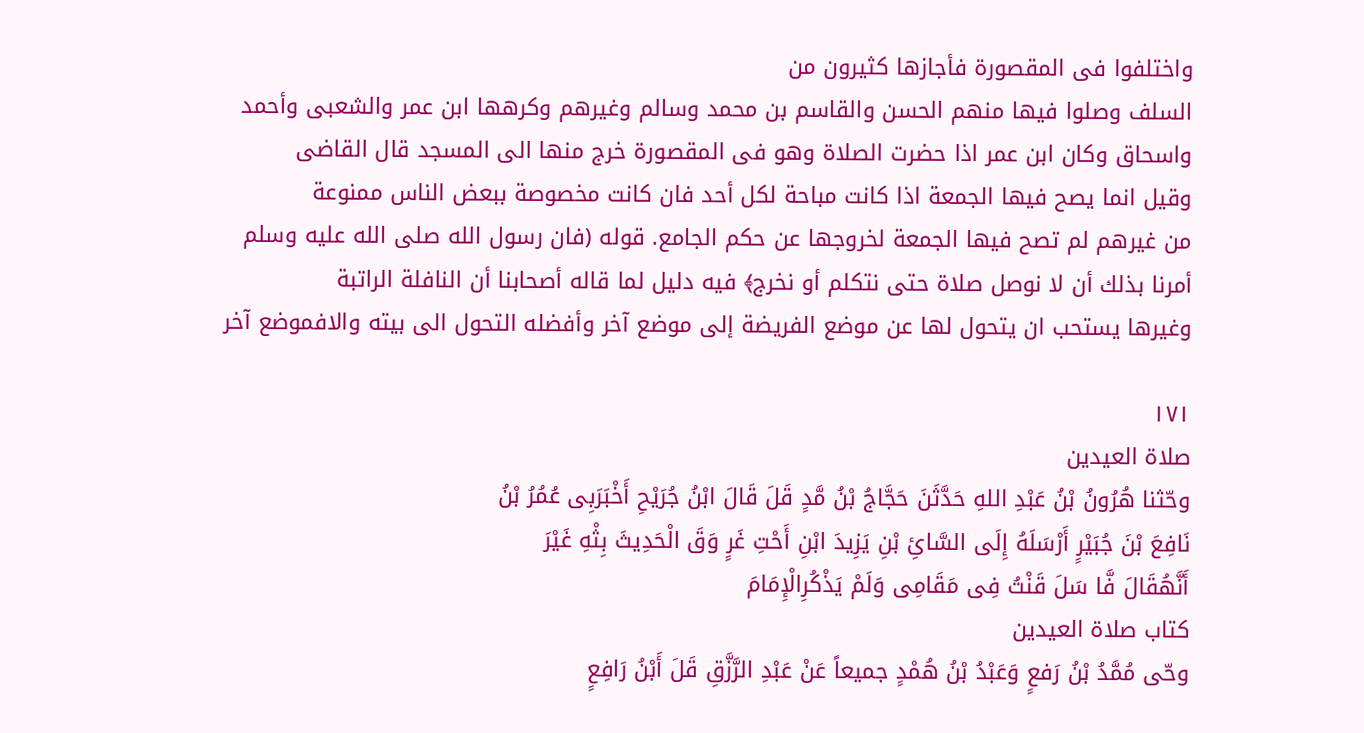واختلفوا فى المقصورة فأجازها كثيرون من
السلف وصلوا فيها منهم الحسن والقاسم بن محمد وسالم وغيرهم وكرهها ابن عمر والشعبى وأحمد
واسحاق وكان ابن عمر اذا حضرت الصلاة وهو فى المقصورة خرج منها الى المسجد قال القاضى
وقيل انما يصح فيها الجمعة اذا كانت مباحة لكل أحد فان كانت مخصوصة ببعض الناس ممنوعة
من غيرهم لم تصح فيها الجمعة لخروجها عن حكم الجامع. قوله (فان رسول الله صلى الله عليه وسلم
أمرنا بذلك أن لا نوصل صلاة حتى نتكلم أو نخرج﴾ فيه دليل لما قاله أصحابنا أن النافلة الراتبة
وغيرها يستحب ان يتحول لها عن موضع الفريضة إلى موضع آخر وأفضله التحول الى بيته والافموضع آخر

١٧١
صلاة العيدين
وحّثنا هُرُونُ بْنُ عَبْدِ اللهِ حَدَّثَنَ حَجَّاجُ بْنُ مَّدٍ قَلَ قَالَ ابْنُ جُرَيْحِ أَخْبَرَبِى عُمُرُ بْنُ
نَافِعَ بْنَ جُبَيْرٍ أَرْسَلَهُ إِلَى السَّائِ بْنِ يَزِيدَ ابْنِ أَحْتِ غَرٍ وَقَ الْحَدِيثَ بِثْهِ غَيْرَ
أَنَّهُقَالَ فَّا سَلَ قَنْتُ فِى مَقَامِى وَلَمْ يَذْكُرِالْإِمَامَ
كتاب صلاة العيدين
وحّى مُمَّدُ بْنُ رَفعٍ وَعَبْدُ بْنُ هُمْدٍ جميعاً عَنْ عَبْدِ الرَّزَّقِ قَلَ أَبْنُ رَافِعٍ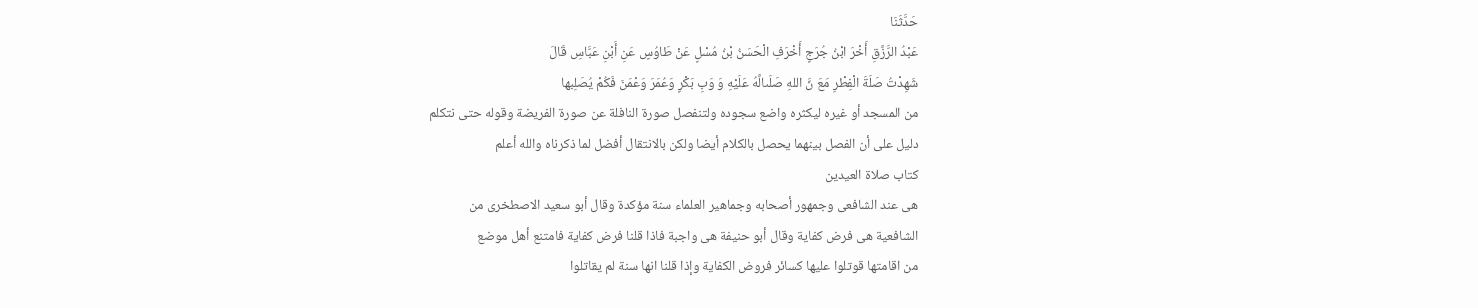حَدَّثَنَا
عَبْدُ الرَّزَّقِ أَخْرَ ابْنُ جُرَجٍ أَخْرَفِ الْحَسَنُ بْنُ مُسْلٍ عَنْ طَاوُسٍ عَنِ أَبْنِ عَبَّاسِ قَالَ
شَهِدْتُ صَلَةَ الْفِطْرِ مَعَ نَّ اللهِ صَلَىالَّهُ عَلَيْهِ وَ وَبِ بَكْرٍ وَعُمَرَ وَعْمَنَ فَكُمْ يُصَلِبها
من المسجد أو غيره ليكثره واضع سجوده ولتنفصل صورة النافلة عن صورة الفريضة وقوله حتى نتكلم
دليل على أن الفصل بينهما يحصل بالكلام أيضا ولكن بالانتقال أفضل لما ذكرناه والله أعلم
كتاب صلاة العیدین
هى عند الشافعى وجمهور أصحابه وجماهير العلماء سنة مؤكدة وقال أبو سعيد الاصطخرى من
الشافعية هى فرض كفاية وقال أبو حنيفة هى واجبة فاذا قلنا فرض كفاية فامتنع أهل موضع
من اقامتها قوتلوا عليها كسائر فروض الكفاية وإذا قلنا انها سنة لم يقاتلوا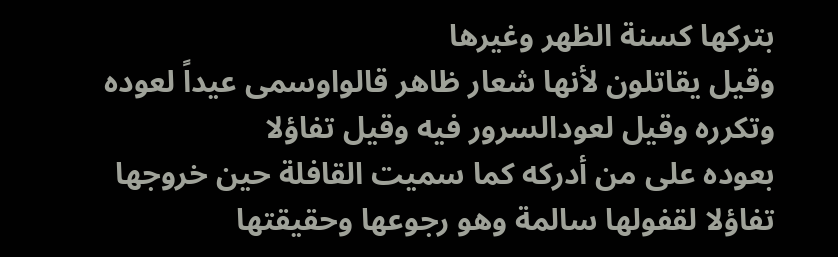بتركها كسنة الظهر وغيرها
وقيل يقاتلون لأنها شعار ظاهر قالواوسمى عيداً لعوده وتكرره وقيل لعودالسرور فيه وقيل تفاؤلا
بعوده على من أدركه كما سميت القافلة حين خروجها تفاؤلا لقفولها سالمة وهو رجوعها وحقيقتها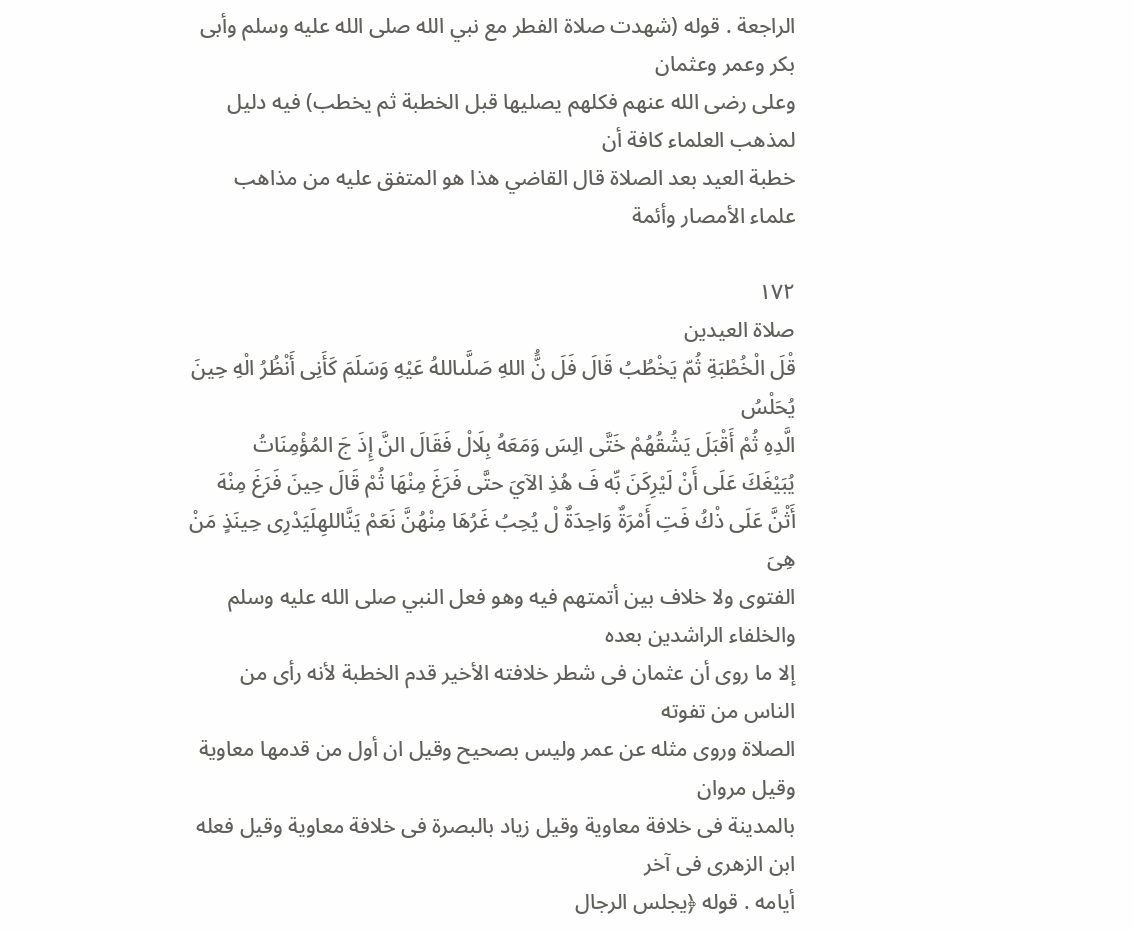الراجعة . قوله (شهدت صلاة الفطر مع نبي الله صلى الله عليه وسلم وأبى بكر وعمر وعثمان
وعلى رضى الله عنهم فكلهم يصليها قبل الخطبة ثم يخطب) فيه دليل لمذهب العلماء كافة أن
خطبة العيد بعد الصلاة قال القاضي هذا هو المتفق عليه من مذاهب علماء الأمصار وأئمة

١٧٢
صلاة العيدين
قْلَ الْخُطْبَةِ ثُمّ يَخْطُبُ قَالَ فَلَ نَُّ اللهِ صَلَّىاللهُ عَيْهِ وَسَلَمَ كَأَنِى أَنْظُرُ الْهِ حِينَ يُحَلْسُ
الَّدِهِ ثُمْ أَقْبَلَ يَشُقُهُمْ خَتَّى الِسَ وَمَعَهُ بِلَالْ فَقَالَ النَّ إِذَ جَ المُؤْمِنَاتُ
يُبَيْغَكَ عَلَى أَنْ لَيْرِكَنَ بِّه فَ هُذِ الآيَ حتَّى فَرَغَ مِنْهَا ثُمْ قَالَ حِينَ فَرَغَ مِنْهَ
أَثْنَّ عَلَى ذْكُ فَتِ أَمْرَةٌ وَاحِدَةٌ لْ يُحِبُ غَرُهَا مِنْهُنَّ نَعَمْ يَنَّاللهِلَيَدْرِى حِينَذٍ مَنْ هِىَ
الفتوى ولا خلاف بين أتمتهم فيه وهو فعل النبي صلى الله عليه وسلم والخلفاء الراشدين بعده
إلا ما روى أن عثمان فى شطر خلافته الأخير قدم الخطبة لأنه رأى من الناس من تفوته
الصلاة وروى مثله عن عمر وليس بصحيح وقيل ان أول من قدمها معاوية وقيل مروان
بالمدينة فى خلافة معاوية وقيل زياد بالبصرة فى خلافة معاوية وقيل فعله ابن الزهرى فى آخر
أيامه . قوله ﴿يجلس الرجال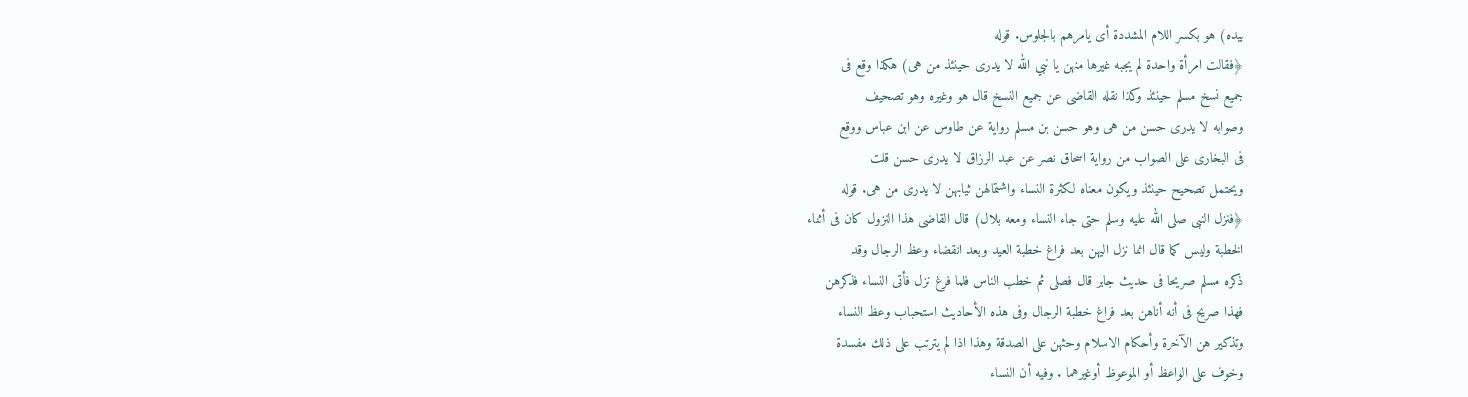بيده) هو بكسر اللام المشددة أى يامرهم بالجلوس. قوله
﴿فقالت امرأة واحدة لم يجبه غيرها منهن يا نبي الله لا يدرى حينئذ من هى) هكذا وقع فى
جميع نسخ مسلم حينئذ وكذا نقله القاضى عن جميع النسخ قال هو وغيره وهو تصحيف
وصوابه لا يدرى حسن من هى وهو حسن بن مسلم رواية عن طاوس عن ابن عباس ووقع
فى البخارى على الصواب من رواية اسحاق نصر عن عبد الرزاق لا يدرى حسن قلت
ويحتمل تصحيح حينئذ ويكون معناه لكثرة النساء واشتمالهن ثيابهن لا يدرى من هى. قوله
﴿فنزل النبى صلى الله عليه وسلم حتى جاء النساء ومعه بلال) قال القاضى هذا النزول كان فى أثناء
الخطبة وليس كما قال انما نزل اليهن بعد فراغ خطبة العيد وبعد انقضاء وعظ الرجال وقد
ذكره مسلم صريحا فى حديث جابر قال فصلى ثم خطب الناس فلما فرغ نزل فأتى النساء فذكرهن
فهذا صريح فى أنه أناهن بعد فراغ خطبة الرجال وفى هذه الأحاديث استحباب وعظ النساء
وتذكير هن الآخرة وأحكام الاسلام وحثهن على الصدقة وهذا اذا لم يترتب على ذلك مفسدة
وخوف على الواعظ أو الموعوظ أوغيرهما . وفيه أن النساء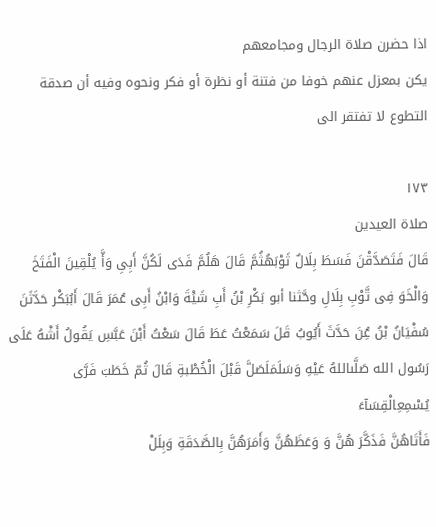اذا حضرن صلاة الرجال ومجامعهم
يكن بمعزل عنهم خوفا من فتنة أو نظرة أو فكر ونحوه وفيه أن صدقة التطوع لا تفتقر الى

١٧٣
صلاة العيدين
قَالَ فَتَصَدَّقْنَ فَسَطَ بِلَالٌ ثَوْبَهُثُمَّ قَالَ هَلُمَّ فَدَى لَكُنَّ أَبِىِ وَأَّ يُلْقِينَ الْفَتَخَ
وَالْخَوَ فِى تَّوْبِ بِلَالِ وحَّثنا أبو بَكْرِ بْنُ أَبِ شَيَْةَ وَابْنُ أَبِى عُمَرَ قَالَ أَبُبَكْر حَدَّثَنَ
سُفْيَانُ بْنُ عُِنَ حَدَّثَ أَيُوبُ قَلَ سَمَعْتُ عَطَ قَالَ سَعْتُ أَبْنَ عَبَّسِ يَقُولُ أَشْهُ عَلَى
رَسُول الله صَلَّىاللهُ عَيْهِ وَسَلَمَلَصَلَّ قَبْلَ الْخُطْبةِ قَالَ ثُمّ خَطَبَ فَرَّى يُسْمِعِالْقِسَآءَ
فَأَتَاهُنَّ فَذَكَّرَ هُنَّ وَ وَعَظَهُنَّ وَأَمَرَهُنَّ بِالصَّدَقَةِ وَبِلَلْ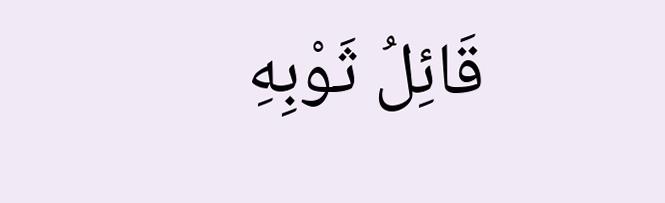قَائِلُ ثَوْبِهِ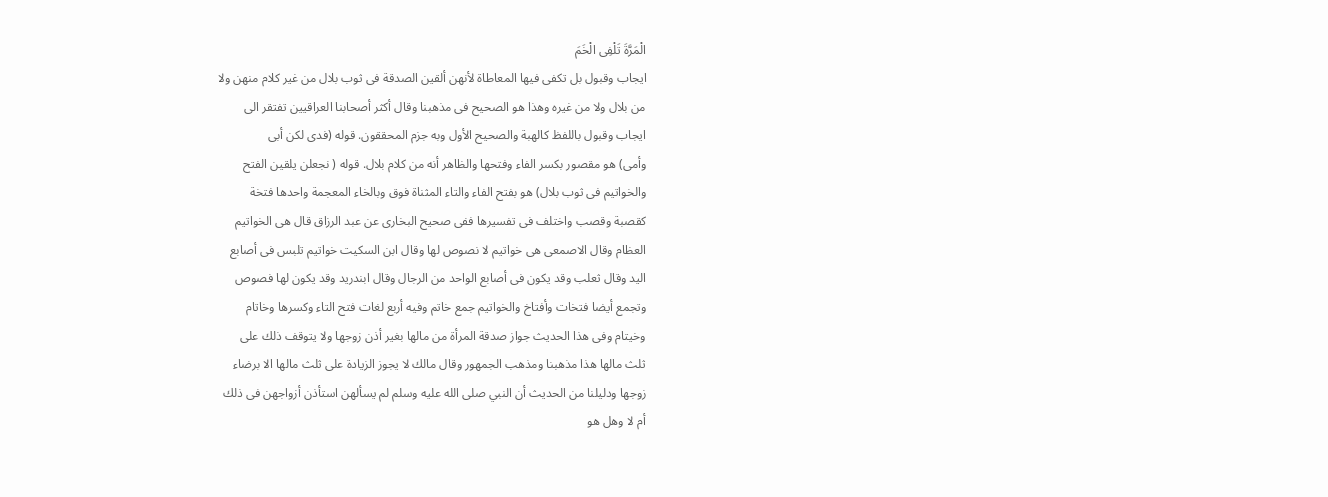الْمَرَّةَ تَلْفِى الْخَمَ
ايجاب وقبول بل تكفى فيها المعاطاة لأنهن ألقين الصدقة فى ثوب بلال من غير كلام منهن ولا
من بلال ولا من غيره وهذا هو الصحيح فى مذهبنا وقال أكثر أصحابنا العراقيين تفتقر الى
ايجاب وقبول باللفظ كالهبة والصحيح الأول وبه جزم المحققون. قوله (فدى لكن أبى
وأمى) هو مقصور بكسر الفاء وفتحها والظاهر أنه من كلام بلال. قوله ( نجعلن يلقين الفتح
والخواتيم فى ثوب بلال) هو بفتح الفاء والتاء المثناة فوق وبالخاء المعجمة واحدها فتخة
كقصبة وقصب واختلف فى تفسيرها ففى صحيح البخارى عن عبد الرزاق قال هى الخواتيم
العظام وقال الاصمعى هى خواتيم لا نصوص لها وقال ابن السكيت خواتيم تلبس فى أصابع
اليد وقال ثعلب وقد يكون فى أصابع الواحد من الرجال وقال ابندريد وقد يكون لها فصوص
وتجمع أيضا فتخات وأفتاخ والخواتيم جمع خاتم وفيه أربع لغات فتح التاء وكسرها وخاتام
وخيتام وفى هذا الحديث جواز صدقة المرأة من مالها بغير أذن زوجها ولا يتوقف ذلك على
ثلث مالها هذا مذهبنا ومذهب الجمهور وقال مالك لا يجوز الزيادة على ثلث مالها الا برضاء
زوجها ودليلنا من الحديث أن النبي صلى الله عليه وسلم لم يسألهن استأذن أزواجهن فى ذلك
أم لا وهل هو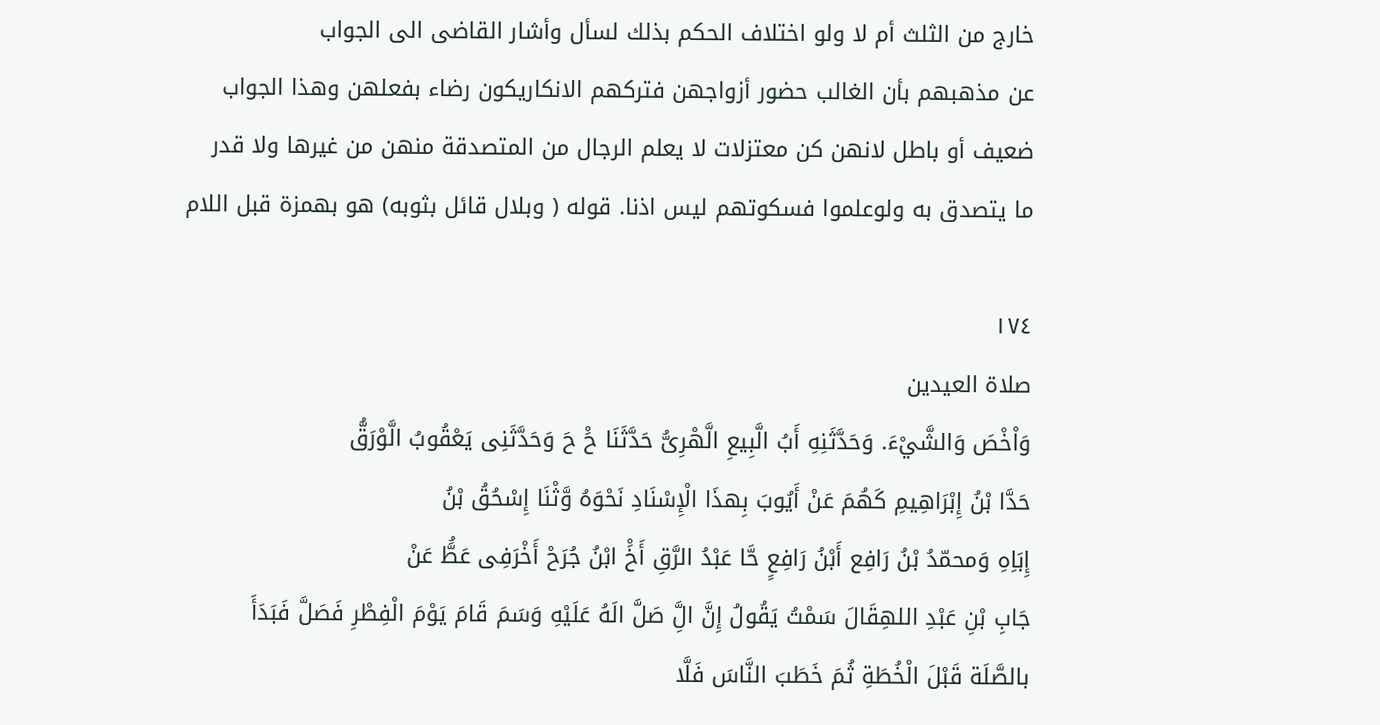خارج من الثلث أم لا ولو اختلاف الحكم بذلك لسأل وأشار القاضى الى الجواب
عن مذهبهم بأن الغالب حضور أزواجهن فتركهم الانكاريكون رضاء بفعلهن وهذا الجواب
ضعيف أو باطل لانهن كن معتزلات لا يعلم الرجال من المتصدقة منهن من غيرها ولا قدر
ما يتصدق به ولوعلموا فسكوتهم ليس اذنا. قوله ( وبلال قائل بثوبه) هو بهمزة قبل اللام

١٧٤
صلاة العيدين
وَاْخْصَ وَالشَّيْءَ. وَحَدَّثَنِهِ أَبُ الَّبِيعِ الَّهْرِىُّ حَدَّثَنَا حَْ حَ وَحَدَّثَنِى يَعْقُوبُ الَّوْرَقُّ
حَدَّا بْنُ إِبْرَاهِيمِ كَهُمَ عَنْ أَيُوبَ بِهذَا الْإِسْنَادِ نَحْوَهُ وَّثْنَا إِسْحُقُ بْنُ
إِبَاِهِ وَمحمّدُ بْنُ رَافِع أَبْنُ رَافِعٍ حَّا عَبْدُ الرَّقِ أَخَْ ابْنُ جُرَحْ أَخْرَفِى عَطَُّ عَنْ
جَابِ بْنِ عَبْدِ اللهِقَالَ سَمْتُ يَقُولُ إِنَّ الَِّ صَلَّ الَهُ عَلَيْهِ وَسَمَ قَامَ يَوْمَ الْفِطْرِ فَصَلَّ فَبَدَأَ
بالصَّلَة قَبْلَ الْخُطَةِ ثُمَ خَطَبَ النَّاسَ فَلَّا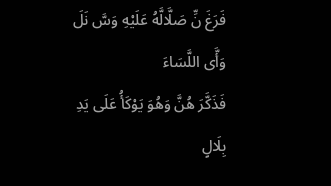فَرَغَ نِّ صَلَّالَّهُ عَلَيْهِ وَسَّ نَلَ وَأَّى اللَّسَاءَ
فَذَكَّرَ هُنَّ وَهُوَ يَوْكَأُ عَلَى يَدِ بِلَالٍ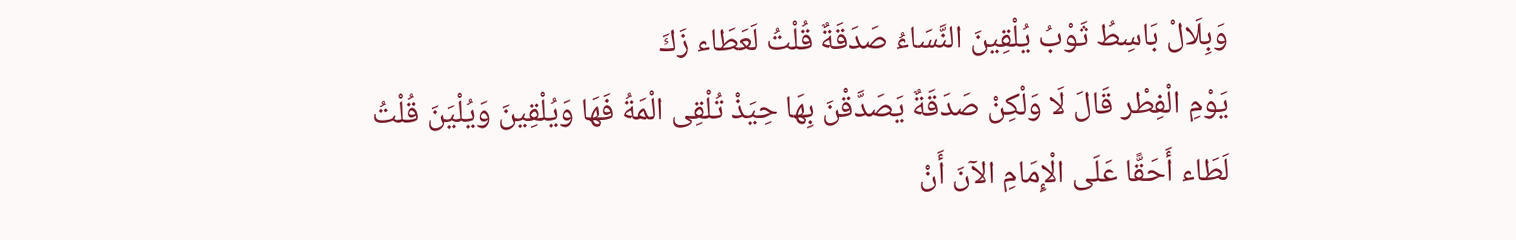وَبِلَالْ بَاسِطُ ثَوْبُ يُلْقِينَ النَّسَاءُ صَدَقَةٌ قُلْتُ لَعَطَاء زَكَ
يَوْمِ الْفِطْر قَالَ لَا وَلْكِنْ صَدَقَةٌ يَصَدَّقْنَ بِهَا حِيَذْ تُلْقِى الْمَةُ فَهَا وَيُلْقِينَ وَيُلْيَنَ قُلْتُ
لَطَاء أَحَقًّا عَلَى الْإِمَامِ الآنَ أَنْ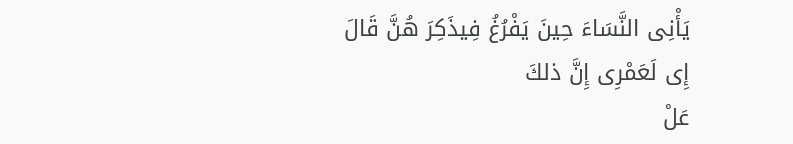يَأْنِى النَّسَاءَ حِينَ يَفْرُغُ فِيذَكِرَ هُنَّ قَالَ إِى لَعَمْرِى إِنَّ ذلكَ
عَلْ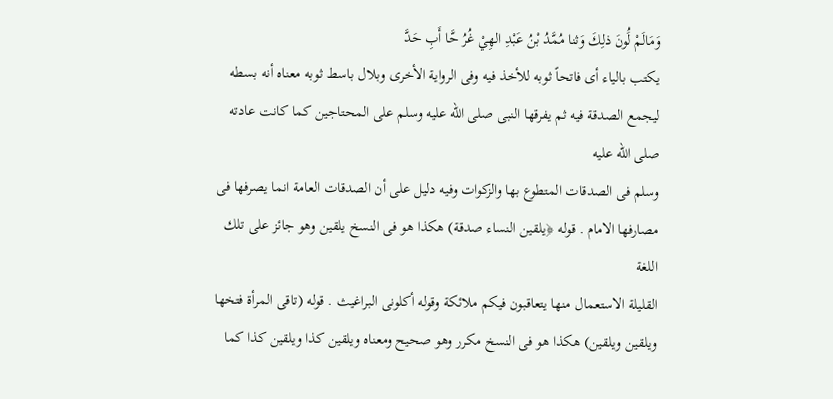وَمَالَمْ لَُونَ ذلِكَ وَثنا مُمَّدُ بْنُ عَبْدِ الهِيْ غُرُ حَّا أَبِ حَدَّ
يكتب بالياء أى فاتحاً ثوبه للأخذ فيه وفى الرواية الأخرى وبلال باسط ثوبه معناه أنه بسطه
ليجمع الصدقة فيه ثم يفرقها النبى صلى الله عليه وسلم على المحتاجين كما كانت عادته صلى اللّه عليه
وسلم فى الصدقات المتطوع بها والزكوات وفيه دليل على أن الصدقات العامة انما يصرفها فى
مصارفها الامام . قوله ﴿يلقين النساء صدقة) هكذا هو فى النسخ يلقين وهو جائز على تلك اللغة
القليلة الاستعمال منها يتعاقبون فيكم ملائكة وقوله أكلونى البراغيث . قوله (تاقى المرأة فتخها
ويلقين ويلقين) هكذا هو فى النسخ مكرر وهو صحيح ومعناه ويلقين كذا ويلقين كذا كما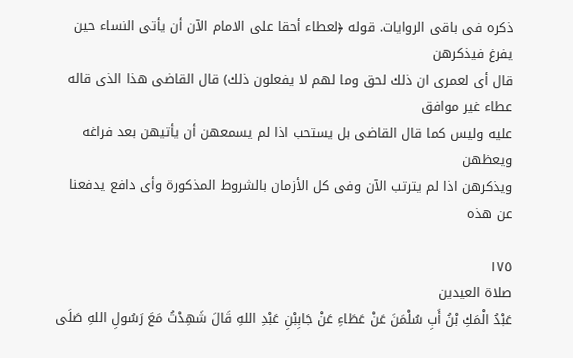ذكره فى باقى الروايات. قوله ﴿لعطاء أحقا على الامام الآن أن يأتى النساء حين يفرغ فيذكرهن
قال أى لعمرى ان ذلك لحق وما لهم لا يفعلون ذلك) قال القاضى هذا الذى قاله عطاء غير موافق
عليه وليس كما قال القاضى بل يستحب اذا لم يسمعهن أن يأتيهن بعد فراغه ويعظهن
ويذكرهن اذا لم يترتب الآن وفى كل الأزمان بالشروط المذكورة وأى دافع يدفعنا عن هذه

١٧٥
صلاة العيدين
عَبْدُ الْمَكِ بْنُ أَبِ سُلْمَنَ عَنْ عَطَاءِ عَنْ جَابِبْنِ عَبْدِ اللهِ قَالَ شَهِدْتُ مَعَ رَسُولِ اللهِ صَلَى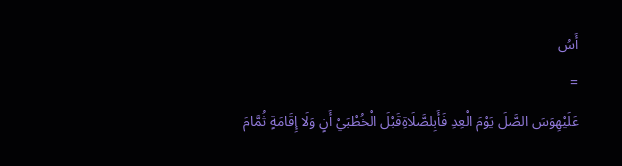أَسُ
=
عَلَيْهِوَسَ الصَّلَ يَوْمَ الْعِدِ فَأَبِلصَّلَاةِقَبْلَ الْخُطْبَيْ أَنٍ وَلَا إِقَامَةٍ ثُمَّامَ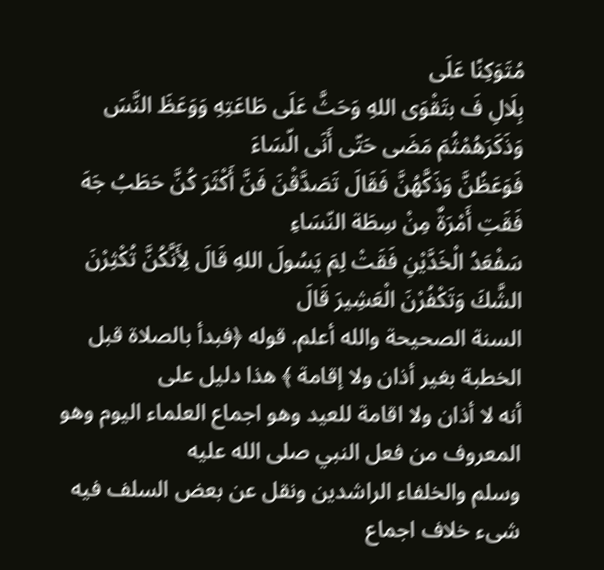مُتَوَكِنًا عَلَى
بِلَالِ فَ بتَقْوَى اللهِ وَحَثَّ عَلَى طَاعَتِهِ وَوَعَظَ النَّسَ وَذَكَرَهُمْثُمَ مَضَى حَتّى أَنَى الّسَاءَ
فَوَعَظُنَّ وَذَكَّهُنَّ فَقَالَ تَصَدَّقْنَ فَنَّ أَكْثَرَ كُنَّ حَطَبُ جَهَ فَقَتِ أَمْرَةٌ مِنْ سِطَة النّسَاءِ
سَفْعَدُ الْخَدَّيْنِ فَقَتْ لِمَ يَسُولَ اللهِ قَالَ لِأَنَّكُنَّ تُكْثِرْنَ الشَّكَ وَتَكْفُرْنَ الْعَشِيرَ قَالَ
السنة الصحيحة والله أعلم. قوله ﴿فبدأ بالصلاة قبل الخطبة بغير أذان ولا إقامة ﴾ هذا دليل على
أنه لا أذان ولا اقامة للعيد وهو اجماع العلماء اليوم وهو المعروف من فعل النبي صلى الله عليه
وسلم والخلفاء الراشدين ونقل عن بعض السلف فيه شىء خلاف اجماع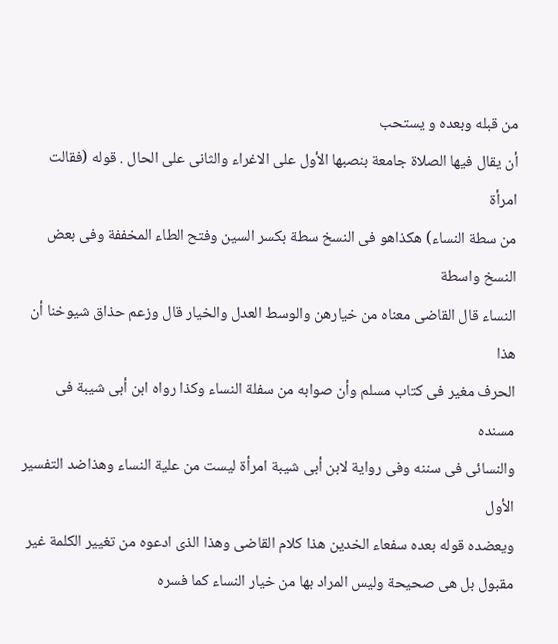من قبله وبعده و يستحب
أن يقال فيها الصلاة جامعة بنصبها الأول على الاغراء والثانى على الحال . قوله (فقالت امرأة
من سطة النساء) هكذاهو فى النسخ سطة بكسر السين وفتح الطاء المخففة وفى بعض النسخ واسطة
النساء قال القاضى معناه من خيارهن والوسط العدل والخيار قال وزعم حذاق شيوخنا أن هذا
الحرف مغير فى كتاب مسلم وأن صوابه من سفلة النساء وكذا رواه ابن أبى شيبة فى مسنده
والنسائى فى سننه وفى رواية لابن أبى شيبة امرأة ليست من علية النساء وهذاضد التفسير الأول
ويعضده قوله بعده سفعاء الخدين هذا كلام القاضى وهذا الذى ادعوه من تغيير الكلمة غير
مقبول بل هى صحيحة وليس المراد بها من خيار النساء كما فسره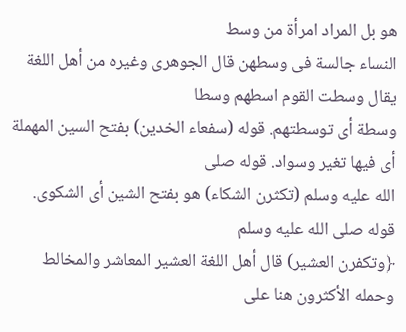هو بل المراد امرأة من وسط
النساء جالسة فى وسطهن قال الجوهرى وغيره من أهل اللغة يقال وسطت القوم اسطهم وسطا
وسطة أى توسطتهم. قوله (سفعاء الخدين) بفتح السين المهملة أى فيها تغير وسواد. قوله صلى
الله عليه وسلم (تكثرن الشكاء) هو بفتح الشين أى الشكوى. قوله صلى الله عليه وسلم
﴿وتكفرن العشير) قال أهل اللغة العشير المعاشر والمخالط وحمله الأكثرون هنا على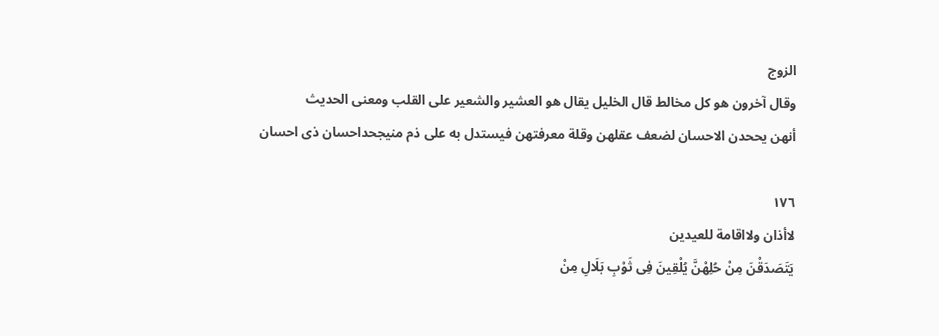الزوج
وقال آخرون هو كل مخالط قال الخليل يقال هو العشير والشعير على القلب ومعنى الحديث
أنهن يححدن الاحسان لضعف عقلهن وقلة معرفتهن فيستدل به على ذم منيجحداحسان ذى احسان

١٧٦
لاأذان ولااقامة للعيدين
يَتَصَدَقْنَ مِنْ حُلِهْنَّ يُلْقِينَ فِى ثَوْبِ بَلَالِ مِنْ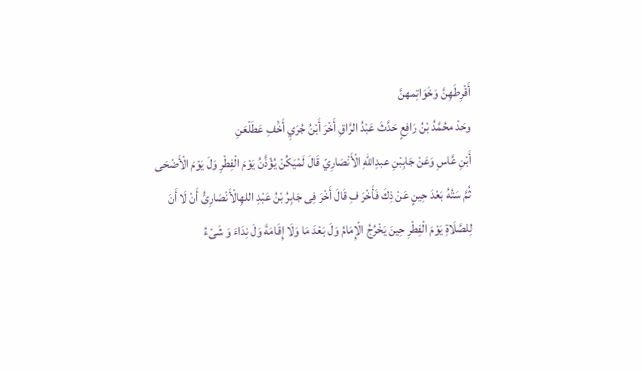أَقْرِطَهِنَّ وَخَوَاتِمهنَّ
وحَدْ محُمَّدُ بْنُ رَافِعٍ حَدَّثَ عَبْدُ الرَّاقِ أَخْرَ أَبْنُ جُرَيِ أَخَْفِ عَطَلْعَنِ
أَبْنِ عَّاسِ وَعَنْ جَابِبْنِ عبدِاللهِ الْأَنْصَارِيّ قَالَ لَمْيَكُنْ يُؤْذَّنُ يَوْمَ الْفِطْرِ وَلَ يَوْمَ الْأَضْحَى
ثُمَّ سَتُهُ بَعْدَ حِينٍ عَنْ ذِكَ فَأَخْرَ فِ قَالَ أَخْرَ فِى جَابِرُ بْنُ عَبْدِ اللهِالْأَنْصَارِىُّ أَنْ لَا أَنَ
لِلصَّلَاةِ يَوْمَ الْفِطْرِ حِينَ يَخْرُجُ الْإِمَامُ وَلَ بَعْدَ مَا وَلَا إِقَامَةَ وَلَ نِدَاءَ وَ شَىْءُ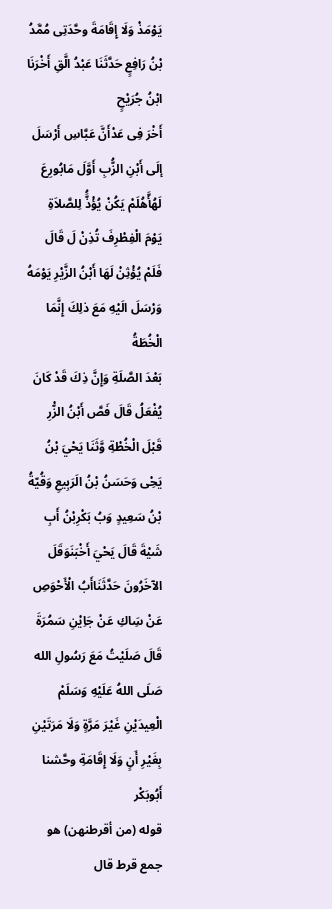يَوْمَذْ وَلَا إِقَامَةَ وحَّدَتِى مُمَّدُ بْنُ رَافِعٍ حَدَّثَنَا عَبْدُ الَّقِ أَخْرَنَا ابْنُ جُرَيْحٍ
أَخْرَ فِى عَدْأَنَّ عَبَّاسِ أَرْسَلَ إلَى أَبْنِ الزُّبِ أَوَّلَ مَابُورِعَ لَهُأَّهُلَمْ يَكُنْ يُؤْذَُّ لِلصَّلاَةِ
يَوْمَ الْفِطْرِفَ تُذِنْ لَ قَالَ فَلَمْ يُؤْثِنْ لَهَا أَبْنُ الزَّيْرِ يَوْمَهُ وَرْسَلَ الَيْهِ مَعَ ذلِكَ إِنَّمَا الْخُطَةُ
بَعْدَ الصَّلَةِ وَإِنَّ ذِكَ قَدْ كَانَ يُفْعَلُ قَالَ فَصَّ أَبْنُ الزّْرِ قَبْلَ الْخُطْةِ وَّثَنَا يَحْيَ بْنُ
يَحِْى وَحَسَنُ بْنُ الَرَبِيعِ وَقُيّةُ بْنُ سَعِيدٍ وَبُ بَكْرِبْنُ أَبِ شَيْةَ قَالَ يَحْيَ أَخْبَنَوَقَلَ
الآخَرُونَ حَدَّثَنَاأَبُ الْأَحْوَصِ عَنْ سَِاكِ عَنْ جَاِيْنِ سَمُرَةَ قَالَ صَلَيْتُ مَعَ رَسُولِ الله
صَلَى اللهُ عَلَيْهِ وَسَلَمْ الْعِيدَيْنِ غَيْرَ مَرَّةٍ وَلَا مَرَتَيْنِ بِغَيْرِ أَنٍ وَلَا إِقَامَةِ وحَّشنا أَبُوبَكْر
قوله (من أقرطنهن) هو جمع قرط قال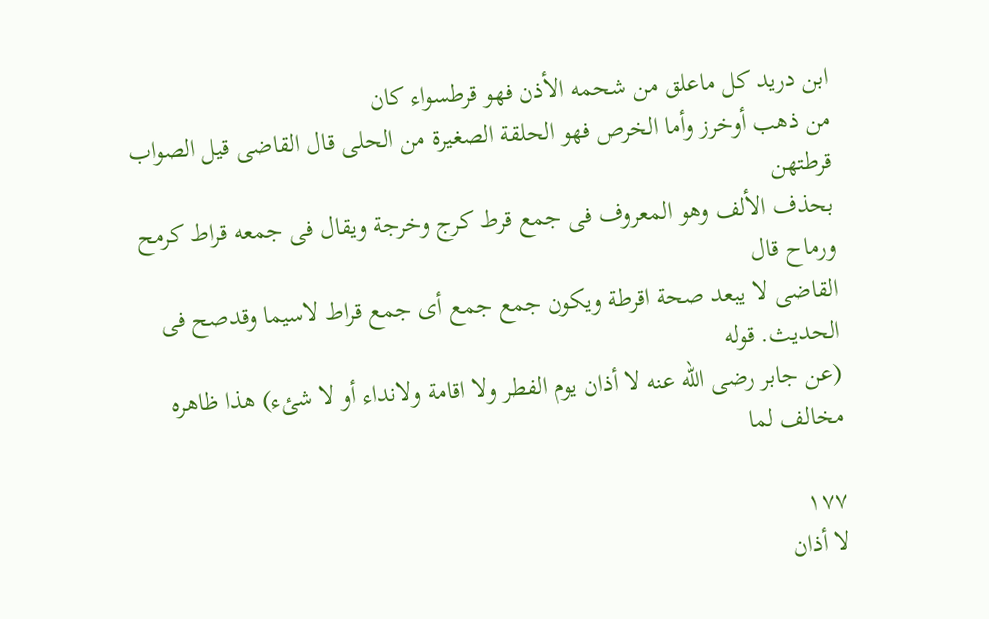ابن دريد كل ماعلق من شحمه الأذن فهو قرطسواء كان
من ذهب أوخرز وأما الخرص فهو الحلقة الصغيرة من الحلى قال القاضى قيل الصواب قرطتهن
بحذف الألف وهو المعروف فى جمع قرط كرج وخرجة ويقال فى جمعه قراط كرمح ورماح قال
القاضى لا يبعد صحة اقرطة ويكون جمع جمع أى جمع قراط لاسيما وقدصح فى الحديث. قوله
(عن جابر رضى الله عنه لا أذان يوم الفطر ولا اقامة ولانداء أو لا شئء) هذا ظاهره مخالف لما

١٧٧
لا أذان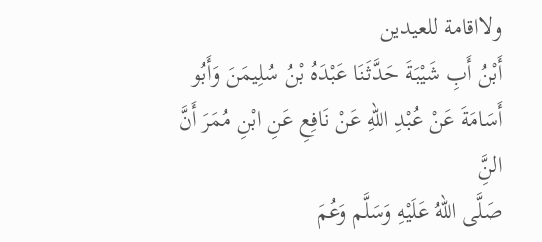ولااقامة للعيدين
أَبْنُ أَبِ شَيْبَةَ حَدَّثَنَا عَبْدَهُ بْنُ سُلِيمَنَ وَأَبُو أَسَامَةَ عَنْ عُبْدِ اللهِ عَنْ نَافِعِ عَنِ ابْنِ مُمَرَ أَنَّ النَِّ
صَلَّى اللهُ عَلَيْهِ وَسَلَّم وَعُمَ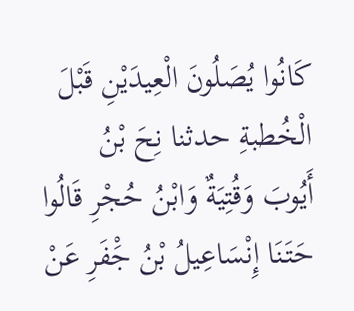كَانُوا يُصَلُونَ الْعِيدَيْنِ قَبْلَ الْخُطبةِ حدثنا نِحَ بْنُ
أَيُوبَ وَقُتِيَةٌ وَابْنُ حُجْرِ قَالُوا حَتَنَا إِنْسَاعِيلُ بْنُ جَْفَرِ عَنْ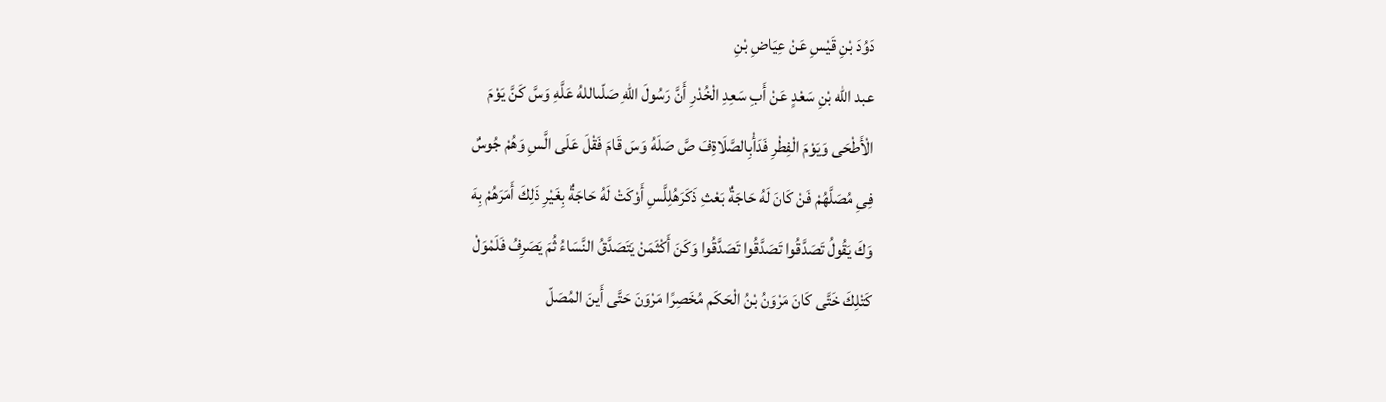دَوُدَ بْنِ قَيْسِ عَنْ عِيَاضِ بْنِ
عبد الله بْنِ سَعْدٍ عَنْ أَبِ سَعِدِ الْخُدْرِ أَنَّ رَسُولَ اللهِ صَلّىاللهُ عَلَّهِ وَسَّ كَنَّ يَوْمَ
الْأَطْحَى وَيَوْمَ الْفِطْرِ فَدَأْبِالصَّلَاةِفَ صَّ صَلَهُ وَسَ قَامَ فَقْلَ عَلَى الَّسِ وَهُمْ جُوسٌ
فِىِ مُصَلَّهُمْ فَنْ كَانَ لَهُ حَاجَةٌ بَعْثِ ذَكَرَهُلِلَّسِ أَوْكَتْ لَهُ حَاجَةٌ بِغَيْرِ ذَلِكَ أَمَرَهُمْ بِهَ
وَكَ يَقُولُ تَصَدَّقُوا تَصَدَّقُوا تَصَدَّقُوا وَكَنَ أَكْثَمَنْ يَتَصَدَّقُ النَّسَاءُ ثُمَ يَصَرِفُ فَلَمْوَلْ
كَتْلِكَ خَتَّى كَانَ مَرْوَنُ بْنُ الْحَكَم مُخَصِرًا مَرْوَنَ حَتَّى أَينَ المُصَلّ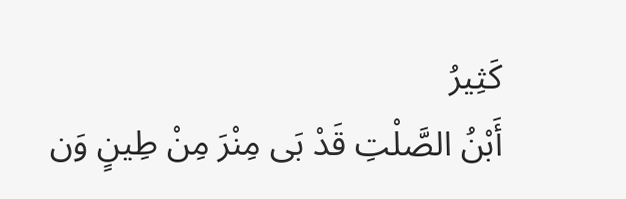كَثِيرُ
أَبْنُ الصَّلْتِ قَدْ بَى مِنْرَ مِنْ طِينٍ وَن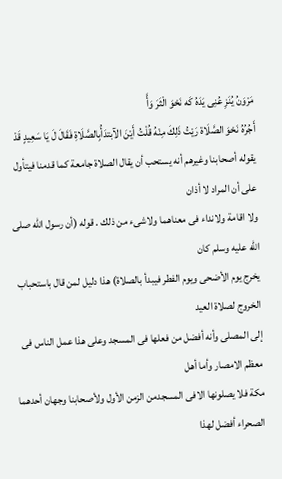مَرْوَنُ يُنَزِ عُنِى يَدَهُ كَه نَحْوَ الْثَرَ وَأَّ
أَجُرُهُ نَحْوَ الصَّلَاة رَيْتُ ذَلِكَ مِنْهُ قُلْتُ أَيْنَ الآبتدَأُبِالصَّلَاةِ فَقَالَ لَ يَا سَعِيدٍ قَدْ
يقوله أصحابنا وغيرهم أنه يستحب أن يقال الصلاة جامعة كما قدمنا فيتأول على أن المراد لا أذان
ولا اقامة ولانداء فى معناهما ولاشىء من ذلك . قوله (أن رسول الله صلى الله عليه وسلم كان
يخرج يوم الأضحى ويوم الفطر فيبدأ بالصلاة) هذا دليل لمن قال باستحباب الخروج لصلاة العيد
إلى المصلى وأنه أفضل من فعلها فى المسجد وعلى هذا عمل الناس فى معظم الامصار وأما أهل
مكة فلا يصلونها الافى المسجدمن الزمن الأول ولأصحابنا وجهان أحدهما الصحراء أفضل لهذا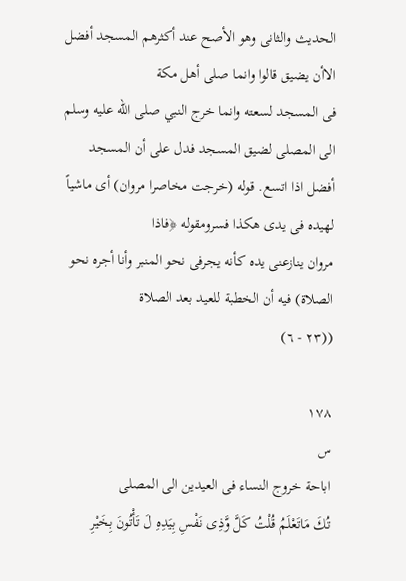الحديث والثانى وهو الأصح عند أكثرهم المسجد أفضل الاأن يضيق قالوا وانما صلى أهل مكة
فى المسجد لسعته وانما خرج النبي صلى الله عليه وسلم الى المصلى لضيق المسجد فدل على أن المسجد
أفضل اذا اتسع. قوله (خرجت مخاصرا مروان) أى ماشياً لهيده فى يدى هكذا فسرومقوله ﴿فاذا
مروان ينازعنى يده كأنه يجرفى نحو المنبر وأنا أجره نحو الصلاة) فيه أن الخطبة للعيد بعد الصلاة
((٢٣ - ٦)

١٧٨
س
اباحة خروج النساء فى العيدين الى المصلى
تُكَ مَاتَعْلَمُ قُلْتُ كَلَّ وَّذِى نَفْسِ بِيَدِهِ لَ تَأْتُونَ بِخَيْرِ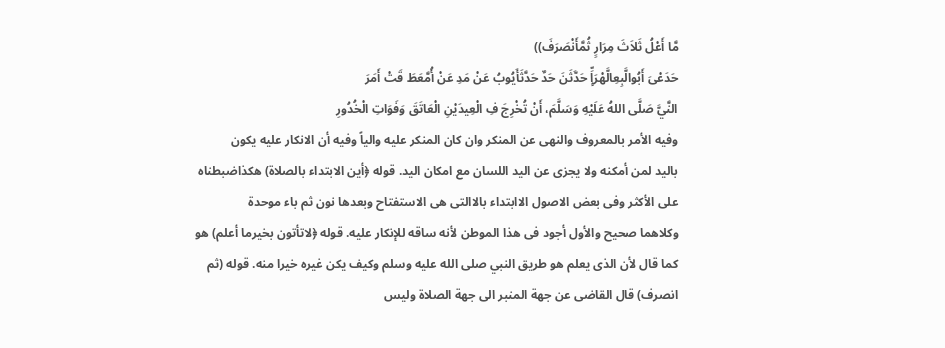مَّا أَعْلُ ثَلاَثَ مِرَارٍ ثُمَّأَنْصَرَفَ))
حَدَعْىَ أَبُوالَّبِعِالَّهْرَإِّ حَدَّثَنَ حَدٌ حَدَّثَأَيُوبُ عَنْ مَدِ عَنْ أُمَّعَطَ قَتْ أَمَرَ
النَّيَّ صَلَّى اللهُ عَلَيْهِ وَسَلَّمَ، أَنْ تُخْرِجَ فِ الْعِيدَيْنِ الْعَاتَقَ وَفَوَاتِ الْخُدُورِ
وفيه الأمر بالمعروف والنهى عن المنكر وان كان المنكر عليه والياً وفيه أن الانكار عليه يكون
باليد لمن أمكنه ولا يجزى عن اليد اللسان مع امكان اليد. قوله ﴿أين الابتداء بالصلاة) هكذاضبطناه
على الأكثر وفى بعض الاصول الاابتداء بالاالتى هى الاستفتاح وبعدها نون ثم باء موحدة
وكلاهما صحيح والأول أجود فى هذا الموطن لأنه ساقه للإنكار عليه. قوله ﴿لاتأتون بخيرما أعلم) هو
كما قال لأن الذى يعلم هو طريق النبي صلى الله عليه وسلم وكيف يكن غيره خيرا منه. قوله (ثم
انصرف) قال القاضى عن جهة المنبر الى جهة الصلاة وليس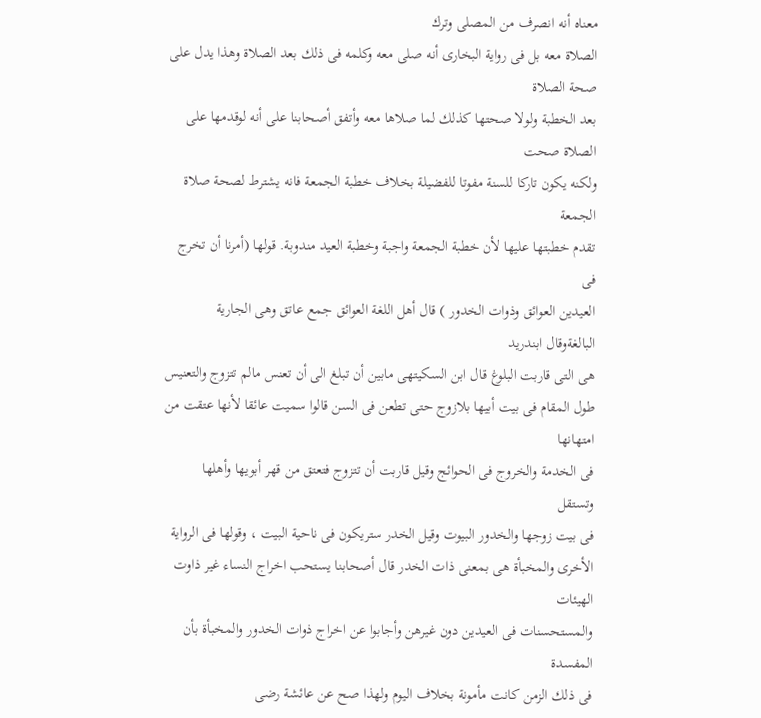معناه أنه انصرف من المصلى وترك
الصلاة معه بل فى رواية البخارى أنه صلى معه وكلمه فى ذلك بعد الصلاة وهذا يدل على صحة الصلاة
بعد الخطبة ولولا صحتها كذلك لما صلاها معه وأتفق أصحابنا على أنه لوقدمها على الصلاة صحت
ولكنه يكون تاركا للسنة مفوتا للفضيلة بخلاف خطبة الجمعة فانه يشترط لصحة صلاة الجمعة
تقدم خطبتها عليها لأن خطبة الجمعة واجبة وخطبة العيد مندوبة. قولها (أمرنا أن تخرج فى
العيدين العوائق وذوات الخدور ) قال أهل اللغة العوائق جمع عاتق وهى الجارية البالغةوقال ابندريد
هى التى قاربت البلوغ قال ابن السكيتهى مابين أن تبلغ الى أن تعنس مالم تتزوج والتعنيس
طول المقام فى بيت أبيها بلازوج حتى تطعن فى السن قالوا سميت عائقا لأنها عتقت من امتهانها
فى الخدمة والخروج فى الحوائج وقيل قاربت أن تتزوج فتعتق من قهر أبويها وأهلها وتستقل
فى بيت زوجها والخدور البيوت وقيل الخدر ستريكون فى ناحية البيت ، وقولها فى الرواية
الأخرى والمخبأة هى بمعنى ذات الخدر قال أصحابنا يستحب اخراج النساء غير ذاوت الهيئات
والمستحسنات فى العيدين دون غيرهن وأجابوا عن اخراج ذوات الخدور والمخبأة بأن المفسدة
فى ذلك الزمن كانت مأمونة بخلاف اليوم ولهذا صح عن عائشة رضى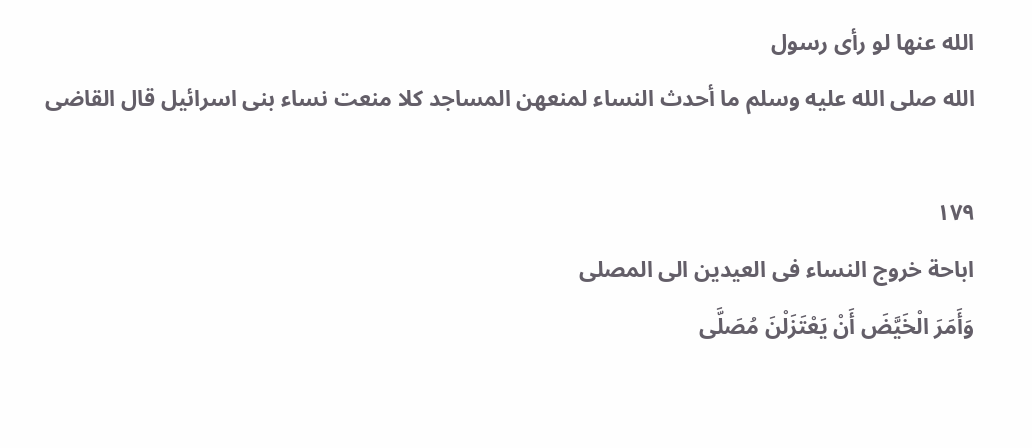الله عنها لو رأى رسول
الله صلى الله عليه وسلم ما أحدث النساء لمنعهن المساجد كلا منعت نساء بنى اسرائيل قال القاضى

١٧٩
اباحة خروج النساء فى العيدين الى المصلى
وَأَمَرَ الْخَيَّضَ أَنْ يَعْتَزَلْنَ مُصَلَّى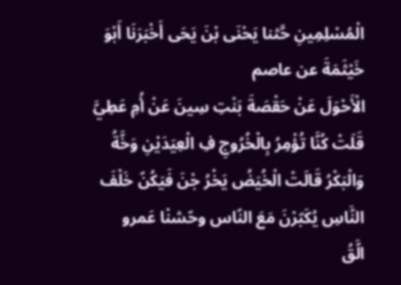الْمُسْلِمِينِ حَّثنا يَحْنَى بْنَ يَحَى أَخْبَرَنَا أَبْوَ خَيْثَمَةَ عن عاصم
الْأَحْوَلَ عَنْ حَقْصَةَ بَنْتِ سِينَ عَنْ أُمِ عَطِيَّ قَلَتْ كُنَّا تُؤْمِرُ بِالْخُرُوجِ فِ الْعِيَدَيْنِ وَخَّةُ
وَالْبَكْرُ قَالَتْ الْخُيَضُ يَخْرُ جْنَ فَيَكُنّ خَلْفَ النَّاسِ يُكَبّرْنَ مَعَ النّاس وحّشنْا عَمرو
الَّقُ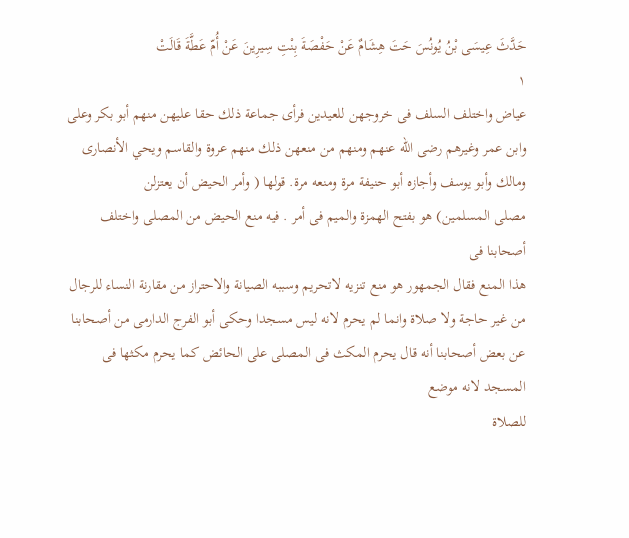حَدَّثَ عِيسَى بْنُ يُونُسَ حَتَ هِشَامٌ عَنْ حَفْصَةَ بِنْتِ سِيرِينَ عَنْ أُمّ عَطَّةَ قَالَتْ
١
عياض واختلف السلف فى خروجهن للعيدين فرأى جماعة ذلك حقا عليهن منهم أبو بكر وعلى
وابن عمر وغيرهم رضى الله عنهم ومنهم من منعهن ذلك منهم عروة والقاسم ويحي الأنصارى
ومالك وأبو يوسف وأجازه أبو حنيفة مرة ومنعه مرة. قولها ( وأمر الحيض أن يعتزلن
مصلى المسلمين) هو بفتح الهمزة والميم فى أمر . فيه منع الحيض من المصلى واختلف أصحابنا فى
هذا المنع فقال الجمهور هو منع تنزيه لاتحريم وسببه الصيانة والاحتراز من مقارنة النساء للرجال
من غير حاجة ولا صلاة وانما لم يحرم لانه ليس مسجدا وحكى أبو الفرج الدارمى من أصحابنا
عن بعض أصحابنا أنه قال يحرم المكث فى المصلى على الحائض كما يحرم مكثها فى المسجد لانه موضع
للصلاة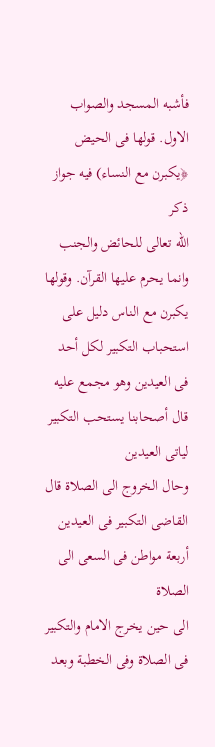فأشبه المسجد والصواب الاول. قولها فى الحيض ﴿يكبرن مع النساء) فيه جواز ذكر
الله تعالى للحائض والجنب وانما يحرم عليها القرآن. وقولها يكبرن مع الناس دليل على
استحباب التكبير لكل أحد فى العيدين وهو مجمع عليه قال أصحابنا يستحب التكبير لياتى العيدين
وحال الخروج الى الصلاة قال القاضى التكبير فى العيدين أربعة مواطن فى السعى الى الصلاة
الى حين يخرج الامام والتكبير فى الصلاة وفى الخطبة وبعد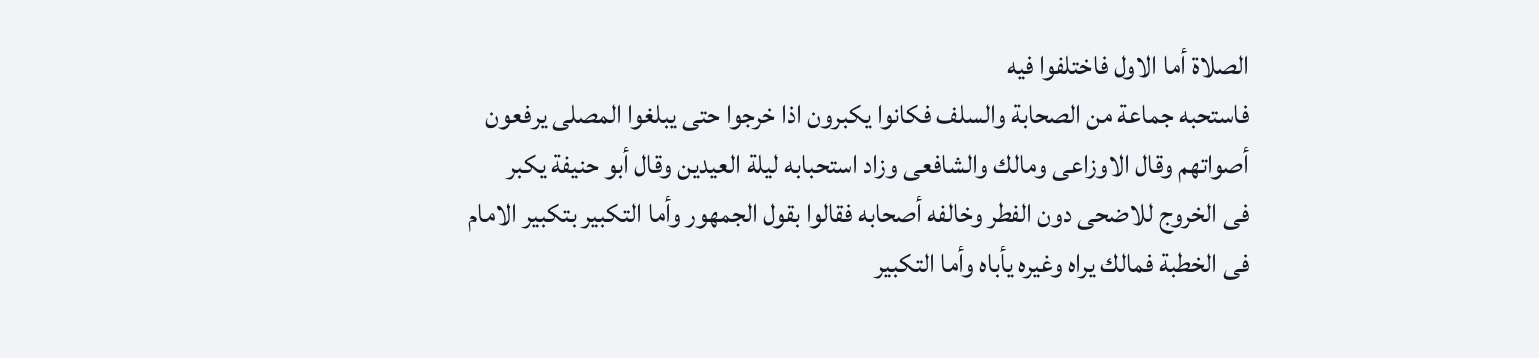الصلاة أما الاول فاختلفوا فيه
فاستحبه جماعة من الصحابة والسلف فكانوا يكبرون اذا خرجوا حتى يبلغوا المصلى يرفعون
أصواتهم وقال الاوزاعى ومالك والشافعى وزاد استحبابه ليلة العيدين وقال أبو حنيفة يكبر
فى الخروج للاضحى دون الفطر وخالفه أصحابه فقالوا بقول الجمهور وأما التكبير بتكبير الامام
فى الخطبة فمالك يراه وغيره يأباه وأما التكبير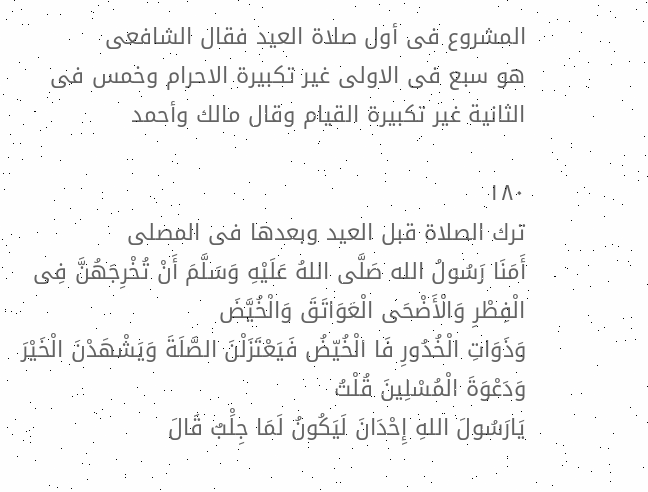المشروع فى أول صلاة العيد فقال الشافعى
هو سبع فى الاولى غير تكبيرة الاحرام وخمس فى الثانية غير تكبيرة القيام وقال مالك وأحمد

١٨٠
ترك الصلاة قبل العيد وبعدها فى المصلى
أَمَنَا رَسُولُ الله صَلَّى اللهُ عَلَيْهِ وَسَلَّمَ أَنْ تُخْرِجَهُنَّ فِى الْفِطْرِ وَالْأَضْحَى الْعَوَاتَقَ وَالْخُيَّضَ
وَذَوَاتِ الْخُدُورِ فَا الْخُيّضُ فَيَعْتَزَلْنَ الصَّلَةَ وَيَشْهَدْنَ الْخَيْرَ وَدَعْوَةَ الْمُسْلِينَ قُلْتُ
يَارَسُولَ اللهِ إِحْدَانَ لَيَكُونُ لَمَا جِلَْبٌ قَالَ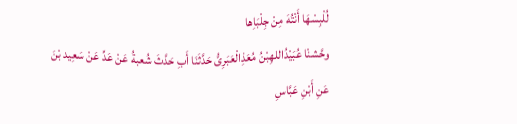لُلْبِسْهَا أَنْتُهَ مِنْ جِلْبَاِها
وحَّشنْا عُبَيْدُاللهِبْنُ مُعَذِالْعَبَرِىُّ حَدَّثَنَا أَبِ حَدَّثَ شُعبةُ عَنْ عَدِّ عَنْ سَعِيد بْنَ
عَنِ أَبْنِ عَبَّاسِ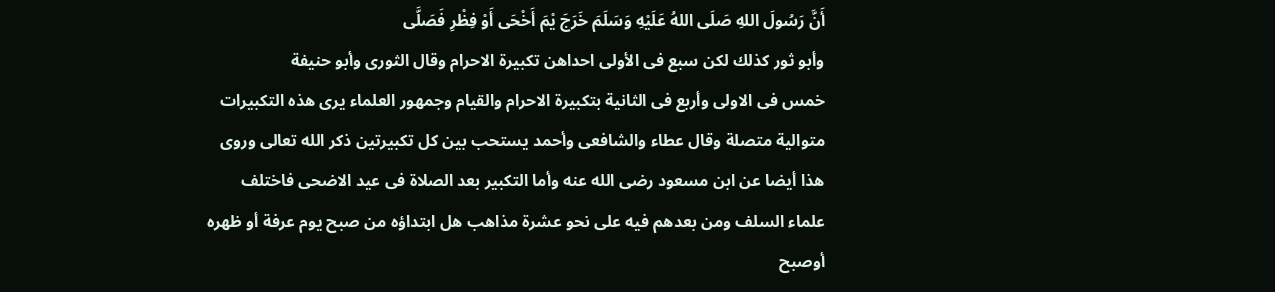أَنَّ رَسُولَ اللهِ صَلَى اللهُ عَلَيْهِ وَسَلَمَ خَرَجَ يْمَ أَخْحَى أَوْ فِظْرِ فَصَلَّى
وأبو ثور كذلك لكن سبع فى الأولى احداهن تكبيرة الاحرام وقال الثورى وأبو حنيفة
خمس فى الاولى وأربع فى الثانية بتكبيرة الاحرام والقيام وجمهور العلماء يرى هذه التكبيرات
متوالية متصلة وقال عطاء والشافعى وأحمد يستحب بين كل تكبيرتين ذكر الله تعالى وروى
هذا أيضا عن ابن مسعود رضى الله عنه وأما التكبير بعد الصلاة فى عيد الاضحى فاختلف
علماء السلف ومن بعدهم فيه على نحو عشرة مذاهب هل ابتداؤه من صبح يوم عرفة أو ظهره
أوصبح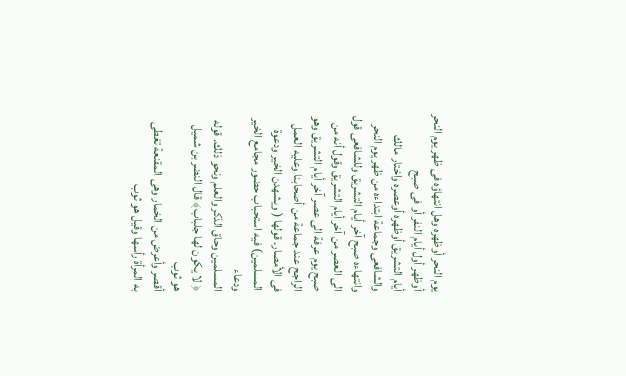يوم النحر أوظهره وهل انتهاؤه فى ظهر يوم النحر أوظهر أول أيام النفر أو فى صبح
أيام التشريق أوظهره أوعصره واختار مالك والشافعى وجماعة ابتداءه من ظهر يوم النحر
وانتهاءه صبح آخر أيام التشريق وللشافعى قول الى العصر من آخر أيام التشريق وقول أنه من
صبح يوم عرفة الى عصر آخر أيام التشريق وهو الراجح عند جماعة من أصحابنا وعليه العمل
فى الأمصار. قولها ( ويشهدن الخير ودعوة المسلمين) فيه استحباب حضور مجامع الخير ودعاء
المسلمين وحاق الذكر والعلم ونحو ذلك. قوله ﴿ لا يكون لها جلباب﴾ قال النضر بن شميل هو ثوب
أقصر وأعرض من الخمار وهى المقنعة تغطى به المرأة رأسها وقيل هو ثوب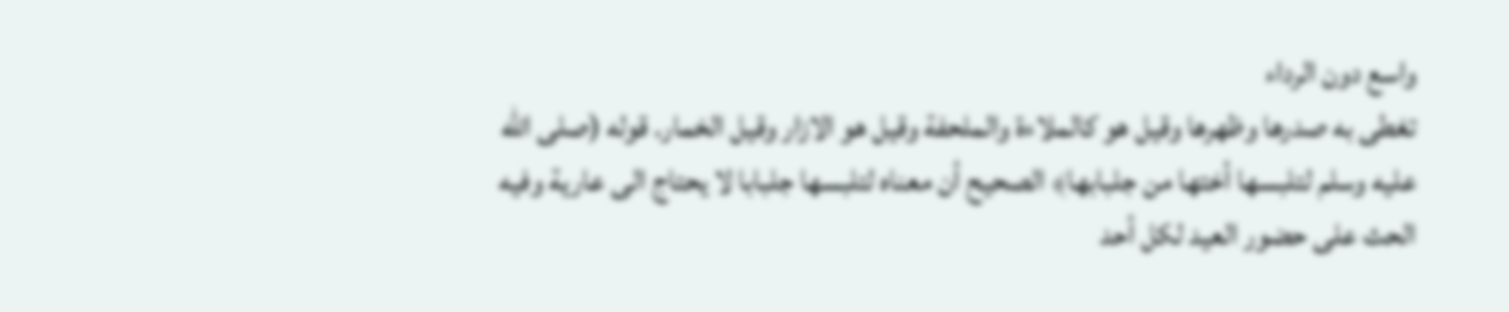واسع دون الرداء
تغطى به صدرها وظهرها وقيل هو كالملاءة والملحفة وقيل هو الازار وقيل الخمار. قوله (صلى الله
عليه وسلم لتلبسها أختها من جلبابها﴾ الصحيح أن معناه لتلبسها جلبابا لا يحتاج الى عارية وفيه
الحث على حضور العيد لكل أحد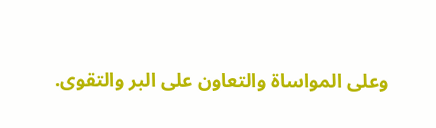وعلى المواساة والتعاون على البر والتقوى.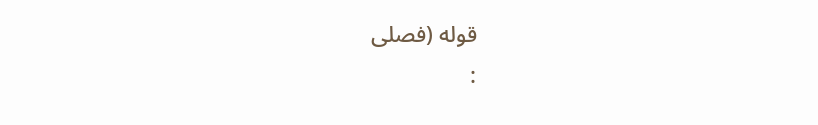قوله (فصلى
: